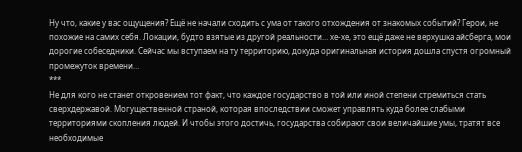Ну что, какие у вас ощущения? Ещё не начали сходить с ума от такого отхождения от знакомых событий? Герои, не похожие на самих себя. Локации, будто взятые из другой реальности… хе-хе, это ещё даже не верхушка айсберга, мои дорогие собеседники. Сейчас мы вступаем на ту территорию, докуда оригинальная история дошла спустя огромный промежуток времени…
***
Не для кого не станет откровением тот факт, что каждое государство в той или иной степени стремиться стать сверхдержавой. Могущественной страной, которая впоследствии сможет управлять куда более слабыми территориями скопления людей. И чтобы этого достичь, государства собирают свои величайшие умы, тратят все необходимые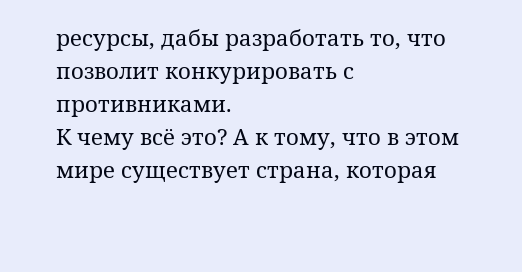ресурсы, дабы разработать то, что позволит конкурировать с противниками.
К чему всё это? А к тому, что в этом мире существует страна, которая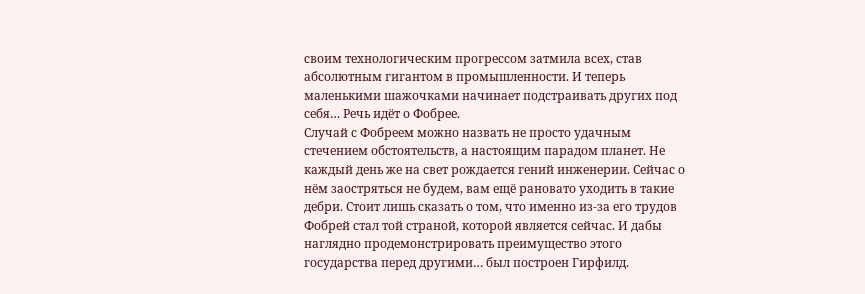своим технологическим прогрессом затмила всех, став абсолютным гигантом в промышленности. И теперь маленькими шажочками начинает подстраивать других под себя… Речь идёт о Фобрее.
Случай с Фобреем можно назвать не просто удачным стечением обстоятельств, а настоящим парадом планет. Не каждый день же на свет рождается гений инженерии. Сейчас о нём заостряться не будем, вам ещё рановато уходить в такие дебри. Стоит лишь сказать о том, что именно из-за его трудов Фобрей стал той страной, которой является сейчас. И дабы наглядно продемонстрировать преимущество этого государства перед другими… был построен Гирфилд.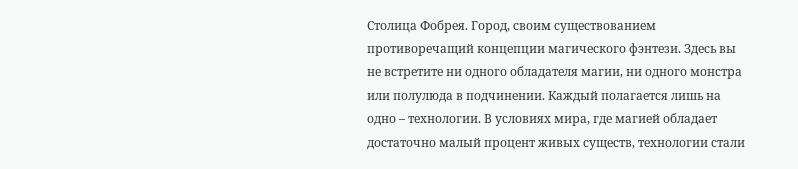Столица Фобрея. Город, своим существованием противоречащий концепции магического фэнтези. Здесь вы не встретите ни одного обладателя магии, ни одного монстра или полулюда в подчинении. Каждый полагается лишь на одно – технологии. В условиях мира, где магией обладает достаточно малый процент живых существ, технологии стали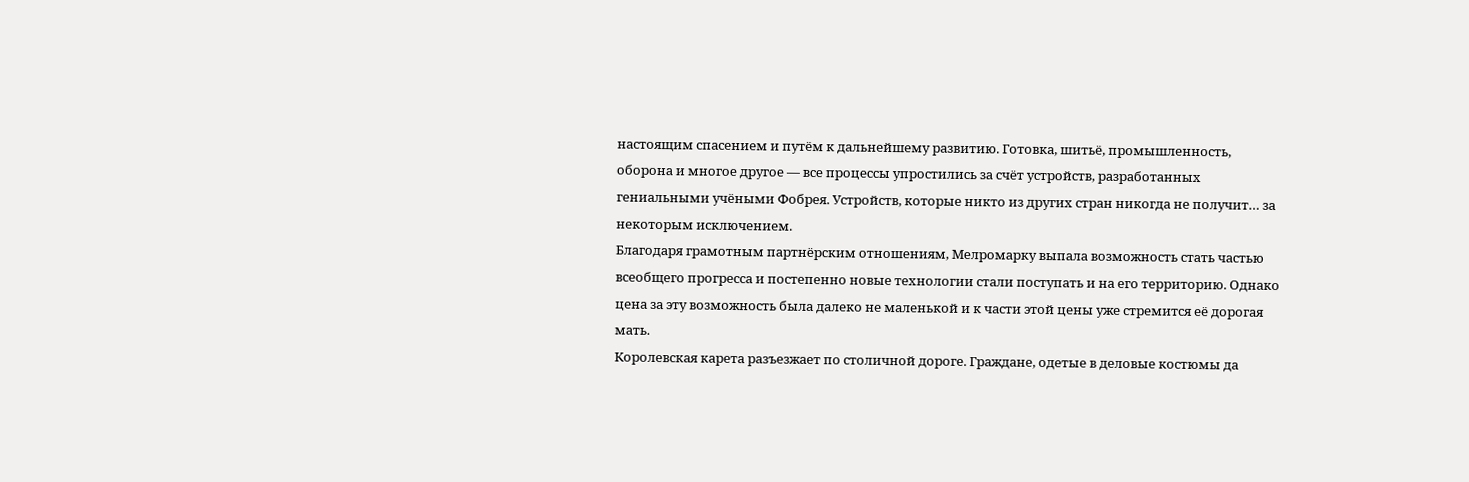настоящим спасением и путём к дальнейшему развитию. Готовка, шитьё, промышленность, оборона и многое другое — все процессы упростились за счёт устройств, разработанных гениальными учёными Фобрея. Устройств, которые никто из других стран никогда не получит… за некоторым исключением.
Благодаря грамотным партнёрским отношениям, Мелромарку выпала возможность стать частью всеобщего прогресса и постепенно новые технологии стали поступать и на его территорию. Однако цена за эту возможность была далеко не маленькой и к части этой цены уже стремится её дорогая мать.
Королевская карета разъезжает по столичной дороге. Граждане, одетые в деловые костюмы да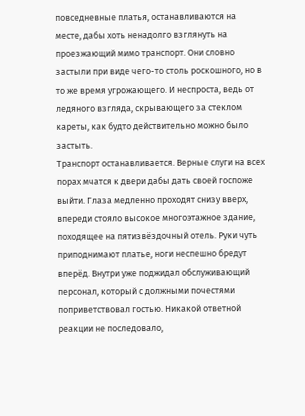повседневные платья, останавливаются на месте, дабы хоть ненадолго взглянуть на проезжающий мимо транспорт. Они словно застыли при виде чего-то столь роскошного, но в то же время угрожающего. И неспроста, ведь от ледяного взгляда, скрывающего за стеклом кареты, как будто действительно можно было застыть.
Транспорт останавливается. Верные слуги на всех порах мчатся к двери дабы дать своей госпоже выйти. Глаза медленно проходят снизу вверх, впереди стояло высокое многоэтажное здание, походящее на пятизвёздочный отель. Руки чуть приподнимают платье, ноги неспешно бредут вперёд. Внутри уже поджидал обслуживающий персонал, который с должными почестями поприветствовал гостью. Никакой ответной реакции не последовало,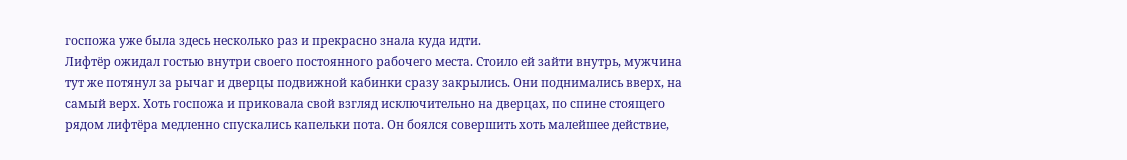госпожа уже была здесь несколько раз и прекрасно знала куда идти.
Лифтёр ожидал гостью внутри своего постоянного рабочего места. Стоило ей зайти внутрь, мужчина тут же потянул за рычаг и дверцы подвижной кабинки сразу закрылись. Они поднимались вверх, на самый верх. Хоть госпожа и приковала свой взгляд исключительно на дверцах, по спине стоящего рядом лифтёра медленно спускались капельки пота. Он боялся совершить хоть малейшее действие,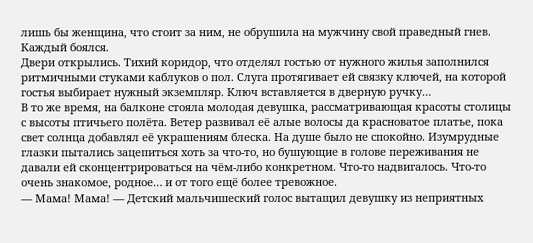лишь бы женщина, что стоит за ним, не обрушила на мужчину свой праведный гнев. Каждый боялся.
Двери открылись. Тихий коридор, что отделял гостью от нужного жилья заполнился ритмичными стуками каблуков о пол. Слуга протягивает ей связку ключей, на которой гостья выбирает нужный экземпляр. Ключ вставляется в дверную ручку…
В то же время, на балконе стояла молодая девушка, рассматривающая красоты столицы с высоты птичьего полёта. Ветер развивал её алые волосы да красноватое платье, пока свет солнца добавлял её украшениям блеска. На душе было не спокойно. Изумрудные глазки пытались зацепиться хоть за что-то, но бушующие в голове переживания не давали ей сконцентрироваться на чём-либо конкретном. Что-то надвигалось. Что-то очень знакомое, родное… и от того ещё более тревожное.
— Мама! Мама! — Детский мальчишеский голос вытащил девушку из неприятных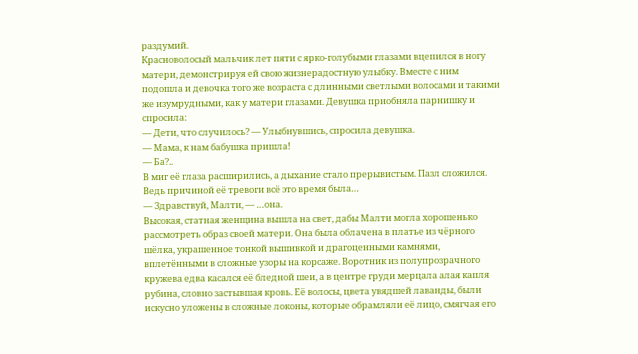раздумий.
Красноволосый мальчик лет пяти с ярко-голубыми глазами вцепился в ногу матери, демонстрируя ей свою жизнерадостную улыбку. Вместе с ним подошла и девочка того же возраста с длинными светлыми волосами и такими же изумрудными, как у матери глазами. Девушка приобняла парнишку и спросила:
— Дети, что случилось? — Улыбнувшись, спросила девушка.
— Мама, к нам бабушка пришла!
— Ба?..
В миг её глаза расширились, а дыхание стало прерывистым. Пазл сложился. Ведь причиной её тревоги всё это время была…
— Здравствуй, Малти, — …она.
Высокая, статная женщина вышла на свет, дабы Малти могла хорошенько рассмотреть образ своей матери. Она была облачена в платье из чёрного шёлка, украшенное тонкой вышивкой и драгоценными камнями, вплетёнными в сложные узоры на корсаже. Воротник из полупрозрачного кружева едва касался её бледной шеи, а в центре груди мерцала алая капля рубина, словно застывшая кровь. Её волосы, цвета увядшей лаванды, были искусно уложены в сложные локоны, которые обрамляли её лицо, смягчая его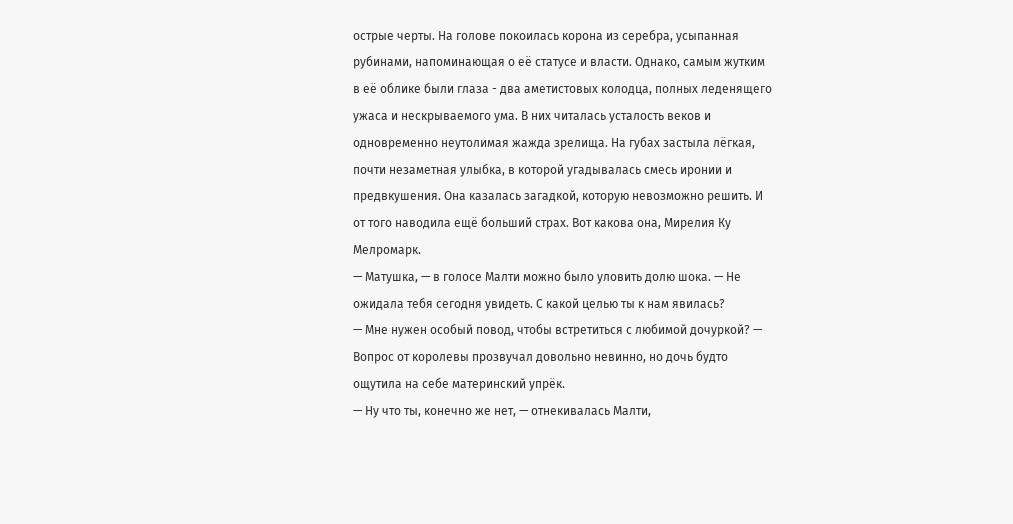острые черты. На голове покоилась корона из серебра, усыпанная рубинами, напоминающая о её статусе и власти. Однако, самым жутким в её облике были глаза - два аметистовых колодца, полных леденящего ужаса и нескрываемого ума. В них читалась усталость веков и одновременно неутолимая жажда зрелища. На губах застыла лёгкая, почти незаметная улыбка, в которой угадывалась смесь иронии и предвкушения. Она казалась загадкой, которую невозможно решить. И от того наводила ещё больший страх. Вот какова она, Мирелия Ку Мелромарк.
— Матушка, — в голосе Малти можно было уловить долю шока. — Не ожидала тебя сегодня увидеть. С какой целью ты к нам явилась?
— Мне нужен особый повод, чтобы встретиться с любимой дочуркой? — Вопрос от королевы прозвучал довольно невинно, но дочь будто ощутила на себе материнский упрёк.
— Ну что ты, конечно же нет, — отнекивалась Малти,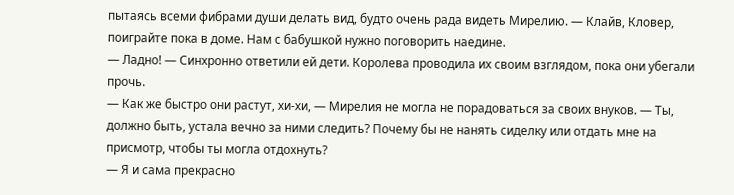пытаясь всеми фибрами души делать вид, будто очень рада видеть Мирелию. — Клайв, Кловер, поиграйте пока в доме. Нам с бабушкой нужно поговорить наедине.
— Ладно! — Синхронно ответили ей дети. Королева проводила их своим взглядом, пока они убегали прочь.
— Как же быстро они растут, хи-хи, — Мирелия не могла не порадоваться за своих внуков. — Ты, должно быть, устала вечно за ними следить? Почему бы не нанять сиделку или отдать мне на присмотр, чтобы ты могла отдохнуть?
— Я и сама прекрасно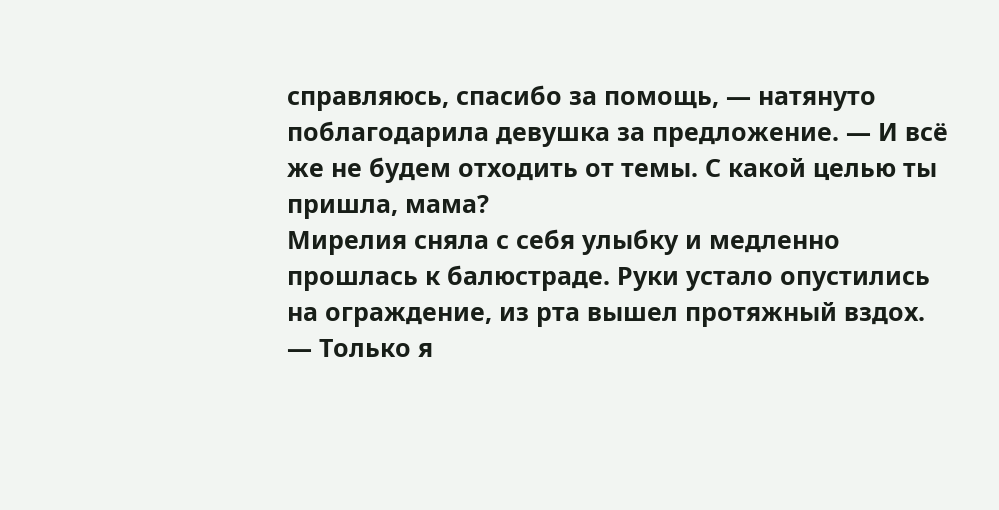справляюсь, спасибо за помощь, — натянуто поблагодарила девушка за предложение. — И всё же не будем отходить от темы. С какой целью ты пришла, мама?
Мирелия сняла с себя улыбку и медленно прошлась к балюстраде. Руки устало опустились на ограждение, из рта вышел протяжный вздох.
— Только я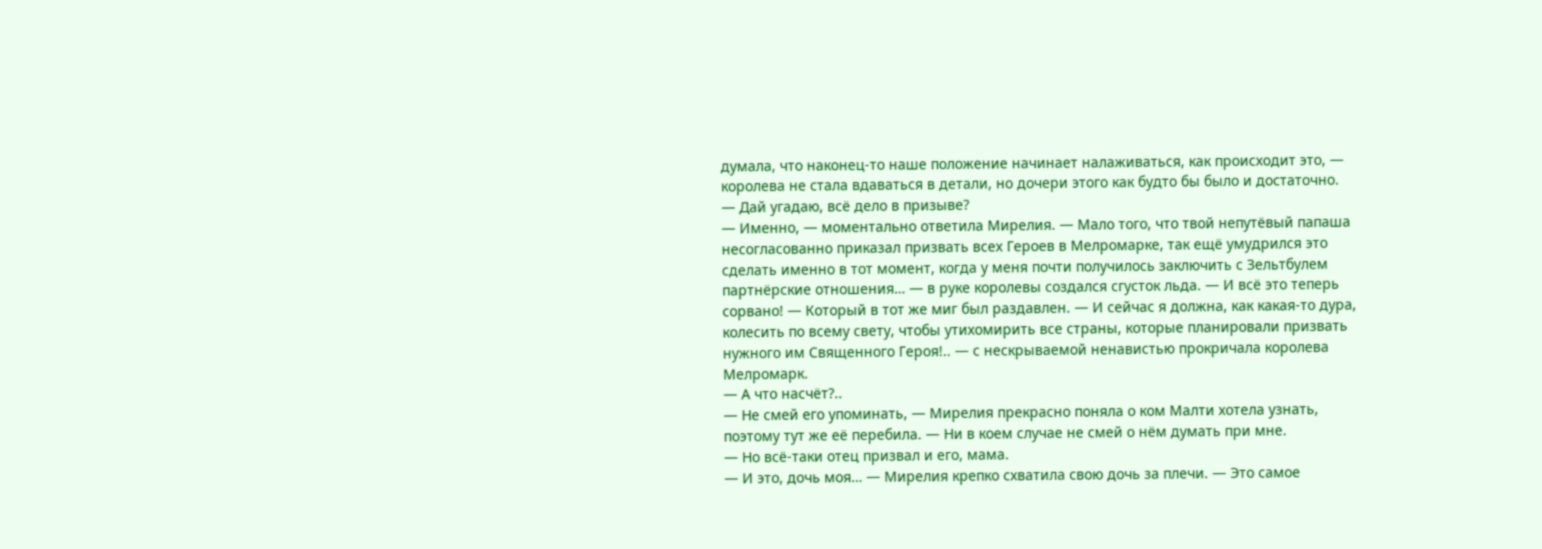думала, что наконец-то наше положение начинает налаживаться, как происходит это, — королева не стала вдаваться в детали, но дочери этого как будто бы было и достаточно.
— Дай угадаю, всё дело в призыве?
— Именно, — моментально ответила Мирелия. — Мало того, что твой непутёвый папаша несогласованно приказал призвать всех Героев в Мелромарке, так ещё умудрился это сделать именно в тот момент, когда у меня почти получилось заключить с Зельтбулем партнёрские отношения… — в руке королевы создался сгусток льда. — И всё это теперь сорвано! — Который в тот же миг был раздавлен. — И сейчас я должна, как какая-то дура, колесить по всему свету, чтобы утихомирить все страны, которые планировали призвать нужного им Священного Героя!.. — с нескрываемой ненавистью прокричала королева Мелромарк.
— А что насчёт?..
— Не смей его упоминать, — Мирелия прекрасно поняла о ком Малти хотела узнать, поэтому тут же её перебила. — Ни в коем случае не смей о нём думать при мне.
— Но всё-таки отец призвал и его, мама.
— И это, дочь моя… — Мирелия крепко схватила свою дочь за плечи. — Это самое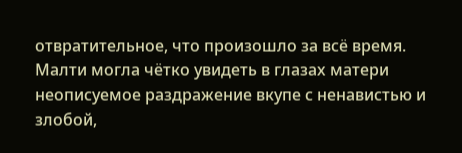отвратительное, что произошло за всё время.
Малти могла чётко увидеть в глазах матери неописуемое раздражение вкупе с ненавистью и злобой,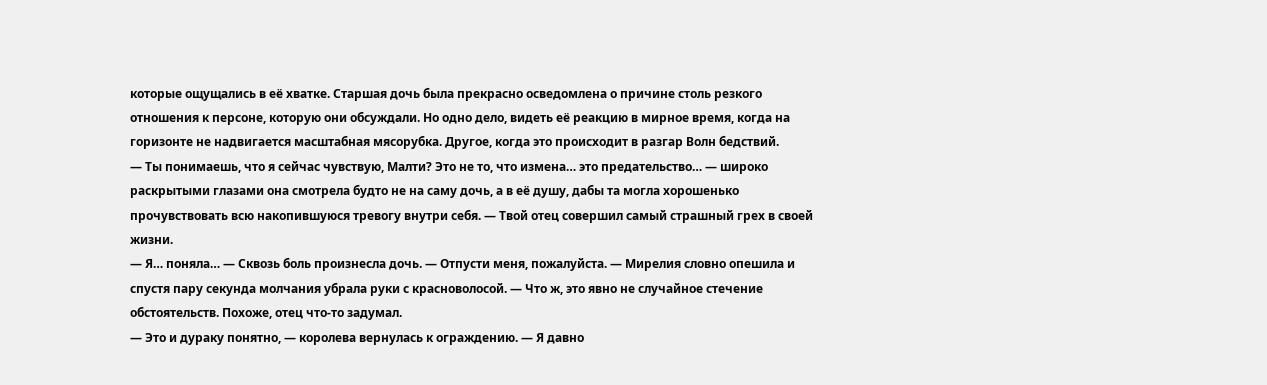которые ощущались в её хватке. Старшая дочь была прекрасно осведомлена о причине столь резкого отношения к персоне, которую они обсуждали. Но одно дело, видеть её реакцию в мирное время, когда на горизонте не надвигается масштабная мясорубка. Другое, когда это происходит в разгар Волн бедствий.
— Ты понимаешь, что я сейчас чувствую, Малти? Это не то, что измена… это предательство… — широко раскрытыми глазами она смотрела будто не на саму дочь, а в её душу, дабы та могла хорошенько прочувствовать всю накопившуюся тревогу внутри себя. — Твой отец совершил самый страшный грех в своей жизни.
— Я… поняла… — Сквозь боль произнесла дочь. — Отпусти меня, пожалуйста. — Мирелия словно опешила и спустя пару секунда молчания убрала руки с красноволосой. — Что ж, это явно не случайное стечение обстоятельств. Похоже, отец что-то задумал.
— Это и дураку понятно, — королева вернулась к ограждению. — Я давно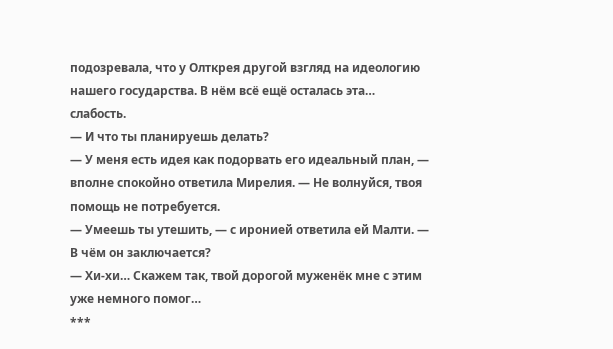подозревала, что у Олткрея другой взгляд на идеологию нашего государства. В нём всё ещё осталась эта… слабость.
— И что ты планируешь делать?
— У меня есть идея как подорвать его идеальный план, — вполне спокойно ответила Мирелия. — Не волнуйся, твоя помощь не потребуется.
— Умеешь ты утешить, — с иронией ответила ей Малти. — В чём он заключается?
— Хи-хи… Скажем так, твой дорогой муженёк мне с этим уже немного помог…
***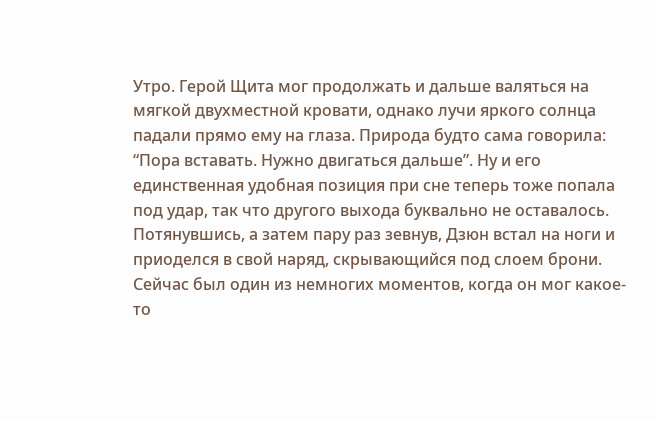Утро. Герой Щита мог продолжать и дальше валяться на мягкой двухместной кровати, однако лучи яркого солнца падали прямо ему на глаза. Природа будто сама говорила: “Пора вставать. Нужно двигаться дальше”. Ну и его единственная удобная позиция при сне теперь тоже попала под удар, так что другого выхода буквально не оставалось.
Потянувшись, а затем пару раз зевнув, Дзюн встал на ноги и приоделся в свой наряд, скрывающийся под слоем брони. Сейчас был один из немногих моментов, когда он мог какое-то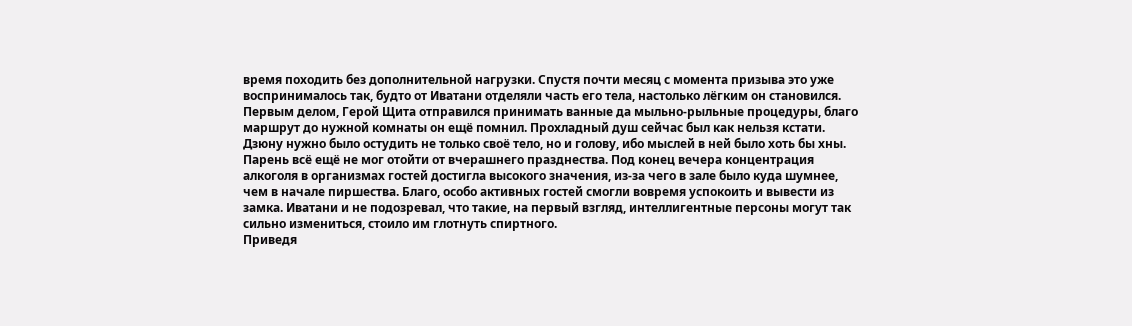время походить без дополнительной нагрузки. Спустя почти месяц с момента призыва это уже воспринималось так, будто от Иватани отделяли часть его тела, настолько лёгким он становился.
Первым делом, Герой Щита отправился принимать ванные да мыльно-рыльные процедуры, благо маршрут до нужной комнаты он ещё помнил. Прохладный душ сейчас был как нельзя кстати. Дзюну нужно было остудить не только своё тело, но и голову, ибо мыслей в ней было хоть бы хны. Парень всё ещё не мог отойти от вчерашнего празднества. Под конец вечера концентрация алкоголя в организмах гостей достигла высокого значения, из-за чего в зале было куда шумнее, чем в начале пиршества. Благо, особо активных гостей смогли вовремя успокоить и вывести из замка. Иватани и не подозревал, что такие, на первый взгляд, интеллигентные персоны могут так сильно измениться, стоило им глотнуть спиртного.
Приведя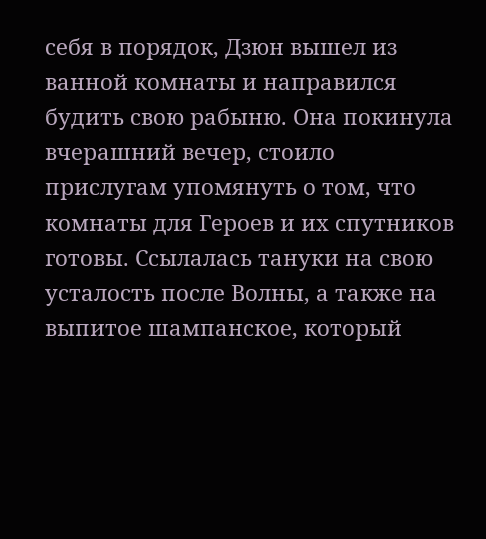себя в порядок, Дзюн вышел из ванной комнаты и направился будить свою рабыню. Она покинула вчерашний вечер, стоило прислугам упомянуть о том, что комнаты для Героев и их спутников готовы. Ссылалась тануки на свою усталость после Волны, а также на выпитое шампанское, который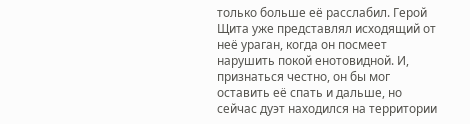только больше её расслабил. Герой Щита уже представлял исходящий от неё ураган, когда он посмеет нарушить покой енотовидной. И, признаться честно, он бы мог оставить её спать и дальше, но сейчас дуэт находился на территории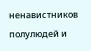ненавистников полулюдей и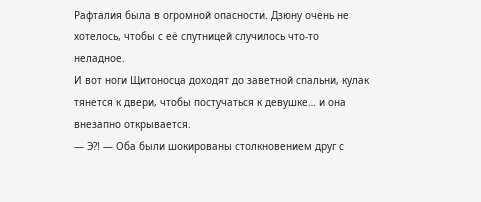Рафталия была в огромной опасности. Дзюну очень не хотелось, чтобы с её спутницей случилось что-то неладное.
И вот ноги Щитоносца доходят до заветной спальни, кулак тянется к двери, чтобы постучаться к девушке… и она внезапно открывается.
— Э?! — Оба были шокированы столкновением друг с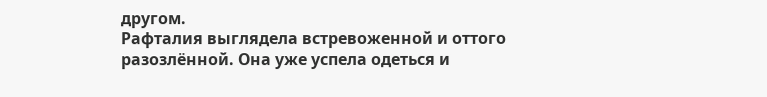другом.
Рафталия выглядела встревоженной и оттого разозлённой. Она уже успела одеться и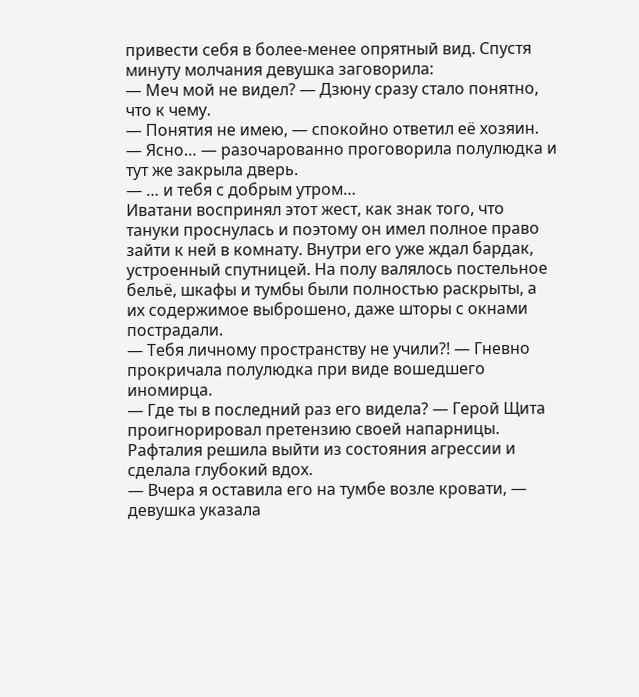привести себя в более-менее опрятный вид. Спустя минуту молчания девушка заговорила:
— Меч мой не видел? — Дзюну сразу стало понятно, что к чему.
— Понятия не имею, — спокойно ответил её хозяин.
— Ясно… — разочарованно проговорила полулюдка и тут же закрыла дверь.
— … и тебя с добрым утром…
Иватани воспринял этот жест, как знак того, что тануки проснулась и поэтому он имел полное право зайти к ней в комнату. Внутри его уже ждал бардак, устроенный спутницей. На полу валялось постельное бельё, шкафы и тумбы были полностью раскрыты, а их содержимое выброшено, даже шторы с окнами пострадали.
— Тебя личному пространству не учили?! — Гневно прокричала полулюдка при виде вошедшего иномирца.
— Где ты в последний раз его видела? — Герой Щита проигнорировал претензию своей напарницы. Рафталия решила выйти из состояния агрессии и сделала глубокий вдох.
— Вчера я оставила его на тумбе возле кровати, — девушка указала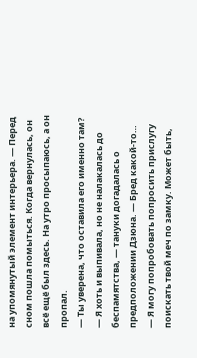на упомянутый элемент интерьера. — Перед сном пошла помыться. Когда вернулась, он всё ещё был здесь. На утро просыпаюсь, а он пропал.
— Ты уверена, что оставила его именно там?
— Я хоть и выпивала, но не налакалась до беспамятства, — тануки догадалась о предположении Дзюна. — Бред какой-то…
— Я могу попробовать попросить прислугу поискать твой меч по замку. Может быть,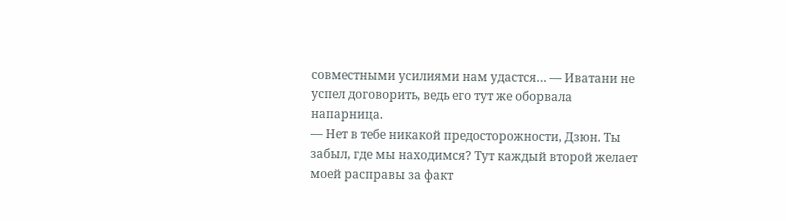совместными усилиями нам удастся… — Иватани не успел договорить, ведь его тут же оборвала напарница.
— Нет в тебе никакой предосторожности, Дзюн. Ты забыл, где мы находимся? Тут каждый второй желает моей расправы за факт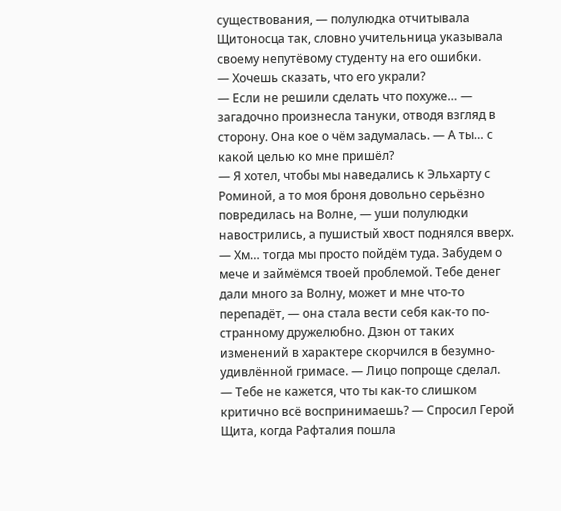существования, — полулюдка отчитывала Щитоносца так, словно учительница указывала своему непутёвому студенту на его ошибки.
— Хочешь сказать, что его украли?
— Если не решили сделать что похуже… — загадочно произнесла тануки, отводя взгляд в сторону. Она кое о чём задумалась. — А ты… с какой целью ко мне пришёл?
— Я хотел, чтобы мы наведались к Эльхарту с Роминой, а то моя броня довольно серьёзно повредилась на Волне, — уши полулюдки навострились, а пушистый хвост поднялся вверх.
— Хм… тогда мы просто пойдём туда. Забудем о мече и займёмся твоей проблемой. Тебе денег дали много за Волну, может и мне что-то перепадёт, — она стала вести себя как-то по-странному дружелюбно. Дзюн от таких изменений в характере скорчился в безумно-удивлённой гримасе. — Лицо попроще сделал.
— Тебе не кажется, что ты как-то слишком критично всё воспринимаешь? — Спросил Герой Щита, когда Рафталия пошла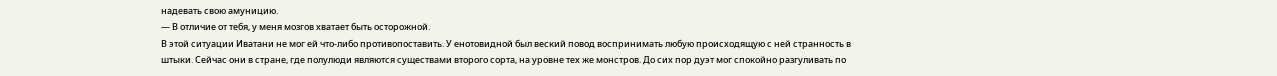надевать свою амуницию.
— В отличие от тебя, у меня мозгов хватает быть осторожной.
В этой ситуации Иватани не мог ей что-либо противопоставить. У енотовидной был веский повод воспринимать любую происходящую с ней странность в штыки. Сейчас они в стране, где полулюди являются существами второго сорта, на уровне тех же монстров. До сих пор дуэт мог спокойно разгуливать по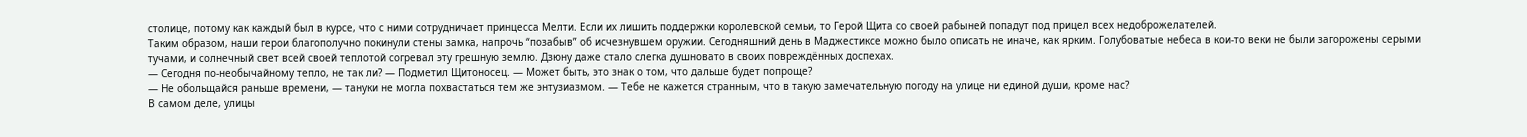столице, потому как каждый был в курсе, что с ними сотрудничает принцесса Мелти. Если их лишить поддержки королевской семьи, то Герой Щита со своей рабыней попадут под прицел всех недоброжелателей.
Таким образом, наши герои благополучно покинули стены замка, напрочь “позабыв” об исчезнувшем оружии. Сегодняшний день в Маджестиксе можно было описать не иначе, как ярким. Голубоватые небеса в кои-то веки не были загорожены серыми тучами, и солнечный свет всей своей теплотой согревал эту грешную землю. Дзюну даже стало слегка душновато в своих повреждённых доспехах.
— Сегодня по-необычайному тепло, не так ли? — Подметил Щитоносец. — Может быть, это знак о том, что дальше будет попроще?
— Не обольщайся раньше времени, — тануки не могла похвастаться тем же энтузиазмом. — Тебе не кажется странным, что в такую замечательную погоду на улице ни единой души, кроме нас?
В самом деле, улицы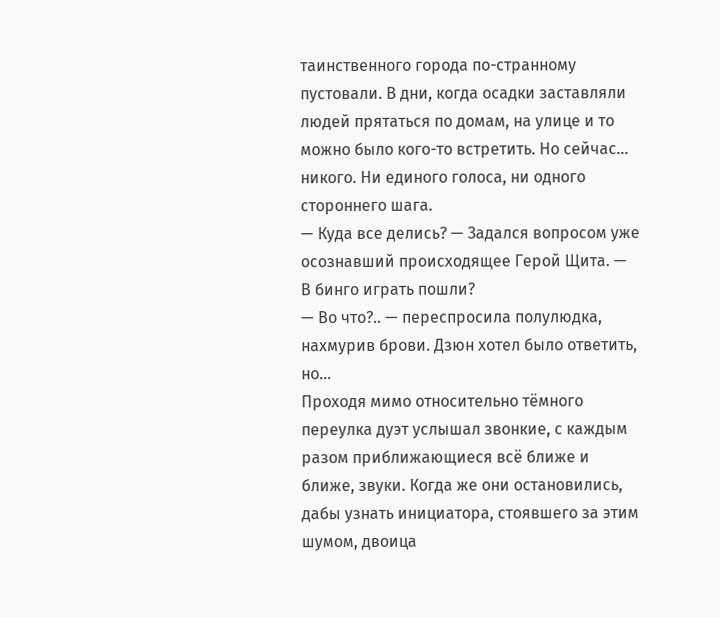таинственного города по-странному пустовали. В дни, когда осадки заставляли людей прятаться по домам, на улице и то можно было кого-то встретить. Но сейчас… никого. Ни единого голоса, ни одного стороннего шага.
— Куда все делись? — Задался вопросом уже осознавший происходящее Герой Щита. — В бинго играть пошли?
— Во что?.. — переспросила полулюдка, нахмурив брови. Дзюн хотел было ответить, но…
Проходя мимо относительно тёмного переулка дуэт услышал звонкие, с каждым разом приближающиеся всё ближе и ближе, звуки. Когда же они остановились, дабы узнать инициатора, стоявшего за этим шумом, двоица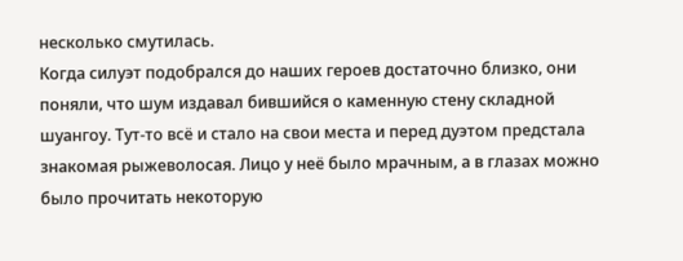несколько смутилась.
Когда силуэт подобрался до наших героев достаточно близко, они поняли, что шум издавал бившийся о каменную стену складной шуангоу. Тут-то всё и стало на свои места и перед дуэтом предстала знакомая рыжеволосая. Лицо у неё было мрачным, а в глазах можно было прочитать некоторую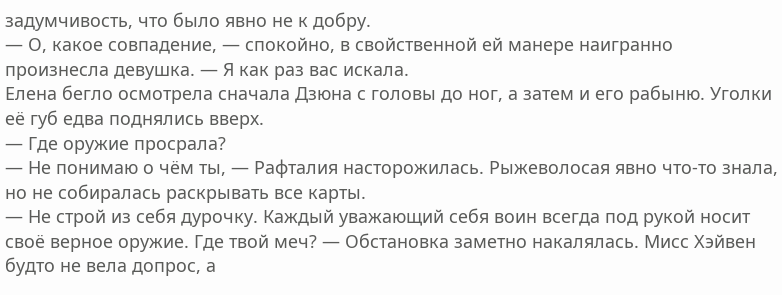задумчивость, что было явно не к добру.
— О, какое совпадение, — спокойно, в свойственной ей манере наигранно произнесла девушка. — Я как раз вас искала.
Елена бегло осмотрела сначала Дзюна с головы до ног, а затем и его рабыню. Уголки её губ едва поднялись вверх.
— Где оружие просрала?
— Не понимаю о чём ты, — Рафталия насторожилась. Рыжеволосая явно что-то знала, но не собиралась раскрывать все карты.
— Не строй из себя дурочку. Каждый уважающий себя воин всегда под рукой носит своё верное оружие. Где твой меч? — Обстановка заметно накалялась. Мисс Хэйвен будто не вела допрос, а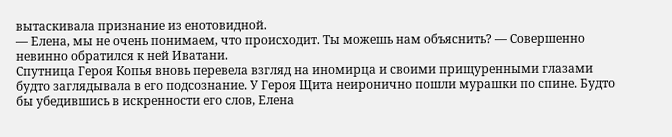вытаскивала признание из енотовидной.
— Елена, мы не очень понимаем, что происходит. Ты можешь нам объяснить? — Совершенно невинно обратился к ней Иватани.
Спутница Героя Копья вновь перевела взгляд на иномирца и своими прищуренными глазами будто заглядывала в его подсознание. У Героя Щита неиронично пошли мурашки по спине. Будто бы убедившись в искренности его слов, Елена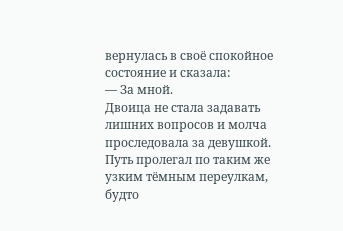вернулась в своё спокойное состояние и сказала:
— За мной.
Двоица не стала задавать лишних вопросов и молча проследовала за девушкой. Путь пролегал по таким же узким тёмным переулкам, будто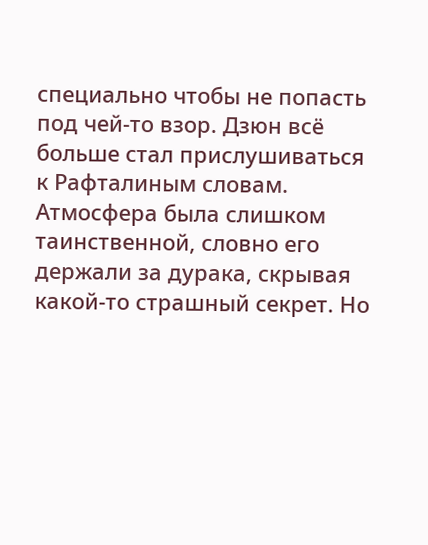специально чтобы не попасть под чей-то взор. Дзюн всё больше стал прислушиваться к Рафталиным словам. Атмосфера была слишком таинственной, словно его держали за дурака, скрывая какой-то страшный секрет. Но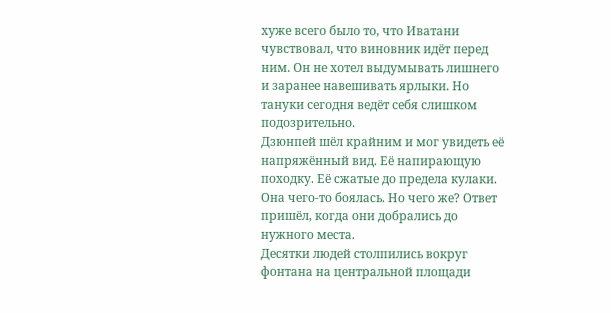хуже всего было то, что Иватани чувствовал, что виновник идёт перед ним. Он не хотел выдумывать лишнего и заранее навешивать ярлыки. Но тануки сегодня ведёт себя слишком подозрительно.
Дзюнпей шёл крайним и мог увидеть её напряжённый вид. Её напирающую походку. Её сжатые до предела кулаки. Она чего-то боялась. Но чего же? Ответ пришёл, когда они добрались до нужного места.
Десятки людей столпились вокруг фонтана на центральной площади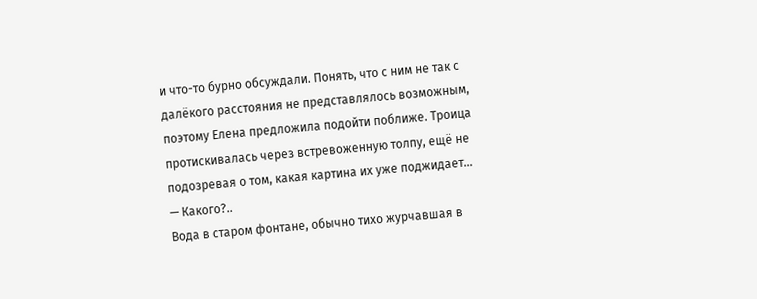и что-то бурно обсуждали. Понять, что с ним не так с далёкого расстояния не представлялось возможным, поэтому Елена предложила подойти поближе. Троица протискивалась через встревоженную толпу, ещё не подозревая о том, какая картина их уже поджидает…
— Какого?..
Вода в старом фонтане, обычно тихо журчавшая в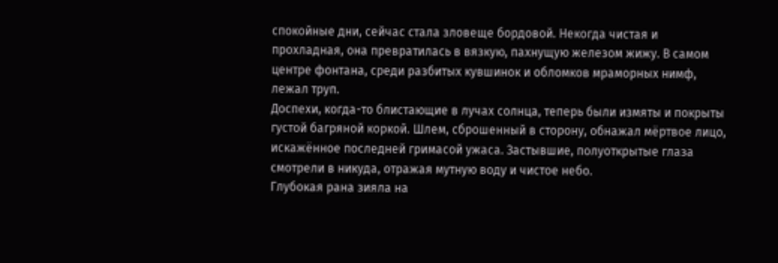спокойные дни, сейчас стала зловеще бордовой. Некогда чистая и прохладная, она превратилась в вязкую, пахнущую железом жижу. В самом центре фонтана, среди разбитых кувшинок и обломков мраморных нимф, лежал труп.
Доспехи, когда-то блистающие в лучах солнца, теперь были измяты и покрыты густой багряной коркой. Шлем, сброшенный в сторону, обнажал мёртвое лицо, искажённое последней гримасой ужаса. Застывшие, полуоткрытые глаза смотрели в никуда, отражая мутную воду и чистое небо.
Глубокая рана зияла на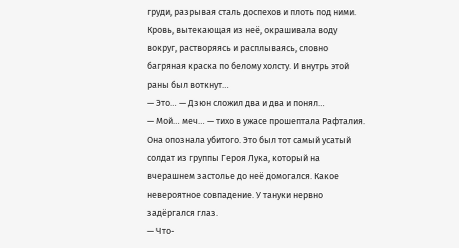груди, разрывая сталь доспехов и плоть под ними. Кровь, вытекающая из неё, окрашивала воду вокруг, растворяясь и расплываясь, словно багряная краска по белому холсту. И внутрь этой раны был воткнут…
— Это… — Дзюн сложил два и два и понял…
— Мой… меч… — тихо в ужасе прошептала Рафталия.
Она опознала убитого. Это был тот самый усатый солдат из группы Героя Лука, который на вчерашнем застолье до неё домогался. Какое невероятное совпадение. У тануки нервно задёргался глаз.
— Что-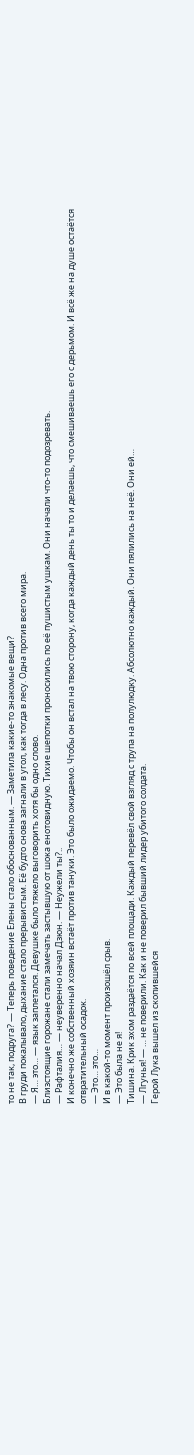то не так, подруга? — Теперь поведение Елены стало обоснованным. — Заметила какие-то знакомые вещи?
В груди покалывало, дыхание стало прерывистым. Её будто снова загнали в угол, как тогда в лесу. Одна против всего мира.
— Я… это… — язык заплетался. Девушке было тяжело выговорить хотя бы одно слово.
Близстоящие горожане стали замечать застывшую от шока енотовидную. Тихие шепотки проносились по её пушистым ушкам. Они начали что-то подозревать.
— Рафталия… — неуверенно начал Дзюн. — Неужели ты?..
И конечно же собственный хозяин встаёт против тануки. Это было ожидаемо. Чтобы он встал на твою сторону, когда каждый день ты то и делаешь, что смешиваешь его с дерьмом. И всё же на душе остаётся отвратительный осадок.
— Это… это…
И в какой-то момент произошёл срыв.
— Это была не я!
Тишина. Крик эхом раздаётся по всей площади. Каждый перевёл свой взгляд с трупа на полулюдку. Абсолютно каждый. Они пялились на неё. Они ей…
— Лгунья! — … не поверили. Как и не поверил бывший лидер убитого солдата.
Герой Лука вышел из скопившейся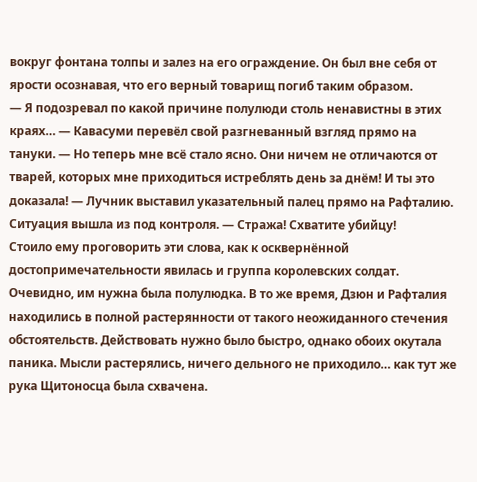вокруг фонтана толпы и залез на его ограждение. Он был вне себя от ярости осознавая, что его верный товарищ погиб таким образом.
— Я подозревал по какой причине полулюди столь ненавистны в этих краях… — Кавасуми перевёл свой разгневанный взгляд прямо на тануки. — Но теперь мне всё стало ясно. Они ничем не отличаются от тварей, которых мне приходиться истреблять день за днём! И ты это доказала! — Лучник выставил указательный палец прямо на Рафталию. Ситуация вышла из под контроля. — Стража! Схватите убийцу!
Стоило ему проговорить эти слова, как к осквернённой достопримечательности явилась и группа королевских солдат. Очевидно, им нужна была полулюдка. В то же время, Дзюн и Рафталия находились в полной растерянности от такого неожиданного стечения обстоятельств. Действовать нужно было быстро, однако обоих окутала паника. Мысли растерялись, ничего дельного не приходило… как тут же рука Щитоносца была схвачена.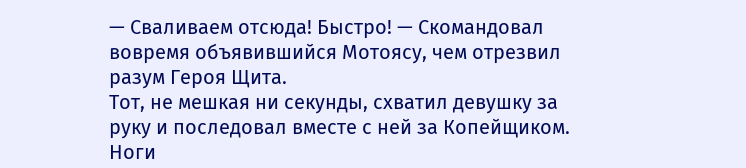— Сваливаем отсюда! Быстро! — Скомандовал вовремя объявившийся Мотоясу, чем отрезвил разум Героя Щита.
Тот, не мешкая ни секунды, схватил девушку за руку и последовал вместе с ней за Копейщиком. Ноги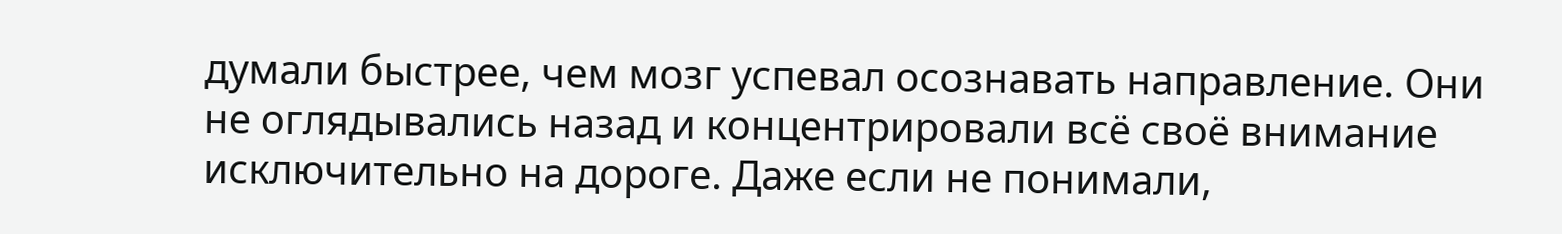думали быстрее, чем мозг успевал осознавать направление. Они не оглядывались назад и концентрировали всё своё внимание исключительно на дороге. Даже если не понимали,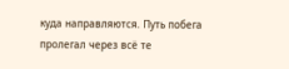куда направляются. Путь побега пролегал через всё те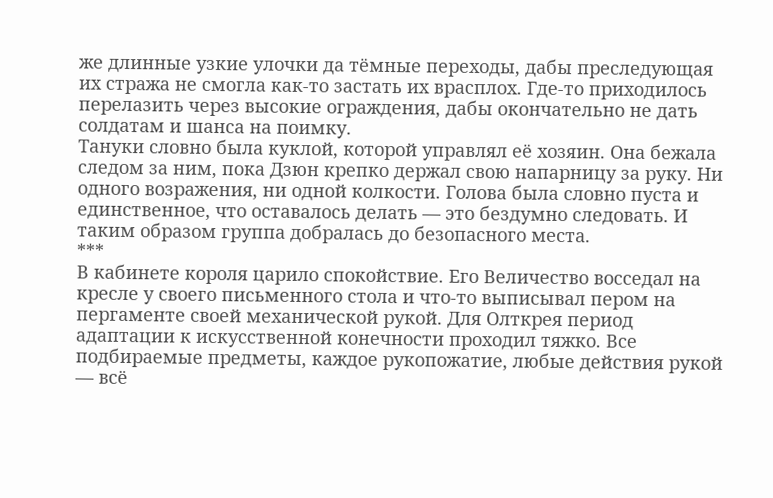же длинные узкие улочки да тёмные переходы, дабы преследующая их стража не смогла как-то застать их врасплох. Где-то приходилось перелазить через высокие ограждения, дабы окончательно не дать солдатам и шанса на поимку.
Тануки словно была куклой, которой управлял её хозяин. Она бежала следом за ним, пока Дзюн крепко держал свою напарницу за руку. Ни одного возражения, ни одной колкости. Голова была словно пуста и единственное, что оставалось делать — это бездумно следовать. И таким образом группа добралась до безопасного места.
***
В кабинете короля царило спокойствие. Его Величество восседал на кресле у своего письменного стола и что-то выписывал пером на пергаменте своей механической рукой. Для Олткрея период адаптации к искусственной конечности проходил тяжко. Все подбираемые предметы, каждое рукопожатие, любые действия рукой — всё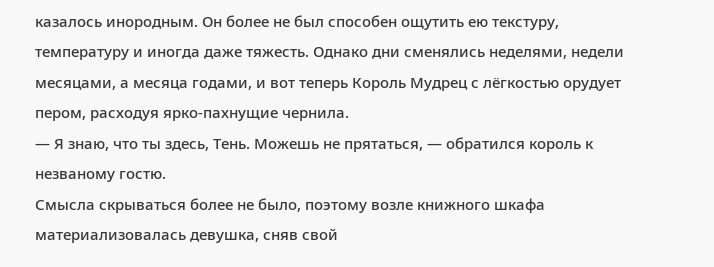казалось инородным. Он более не был способен ощутить ею текстуру, температуру и иногда даже тяжесть. Однако дни сменялись неделями, недели месяцами, а месяца годами, и вот теперь Король Мудрец с лёгкостью орудует пером, расходуя ярко-пахнущие чернила.
— Я знаю, что ты здесь, Тень. Можешь не прятаться, — обратился король к незваному гостю.
Смысла скрываться более не было, поэтому возле книжного шкафа материализовалась девушка, сняв свой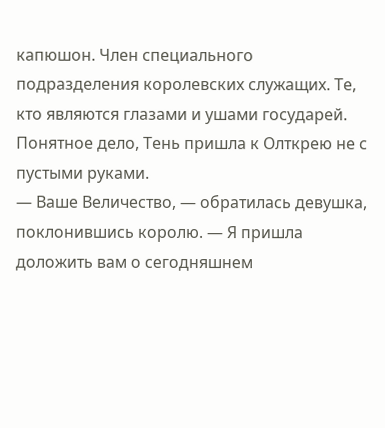капюшон. Член специального подразделения королевских служащих. Те, кто являются глазами и ушами государей. Понятное дело, Тень пришла к Олткрею не с пустыми руками.
— Ваше Величество, — обратилась девушка, поклонившись королю. — Я пришла доложить вам о сегодняшнем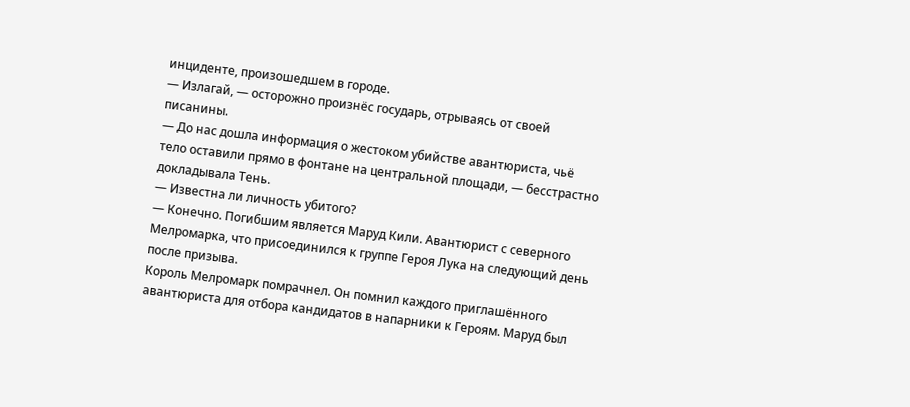инциденте, произошедшем в городе.
— Излагай, — осторожно произнёс государь, отрываясь от своей писанины.
— До нас дошла информация о жестоком убийстве авантюриста, чьё тело оставили прямо в фонтане на центральной площади, — бесстрастно докладывала Тень.
— Известна ли личность убитого?
— Конечно. Погибшим является Маруд Кили. Авантюрист с северного Мелромарка, что присоединился к группе Героя Лука на следующий день после призыва.
Король Мелромарк помрачнел. Он помнил каждого приглашённого авантюриста для отбора кандидатов в напарники к Героям. Маруд был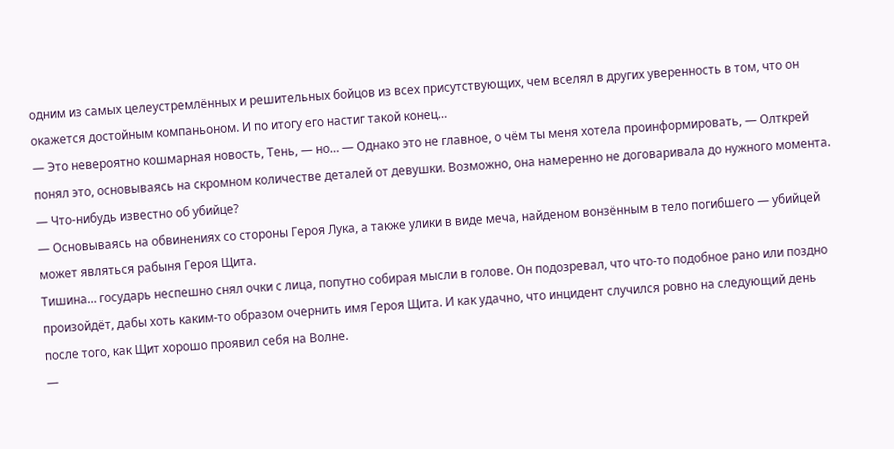одним из самых целеустремлённых и решительных бойцов из всех присутствующих, чем вселял в других уверенность в том, что он окажется достойным компаньоном. И по итогу его настиг такой конец…
— Это невероятно кошмарная новость, Тень, — но… — Однако это не главное, о чём ты меня хотела проинформировать, — Олткрей понял это, основываясь на скромном количестве деталей от девушки. Возможно, она намеренно не договаривала до нужного момента. — Что-нибудь известно об убийце?
— Основываясь на обвинениях со стороны Героя Лука, а также улики в виде меча, найденом вонзённым в тело погибшего — убийцей может являться рабыня Героя Щита.
Тишина… государь неспешно снял очки с лица, попутно собирая мысли в голове. Он подозревал, что что-то подобное рано или поздно произойдёт, дабы хоть каким-то образом очернить имя Героя Щита. И как удачно, что инцидент случился ровно на следующий день после того, как Щит хорошо проявил себя на Волне.
—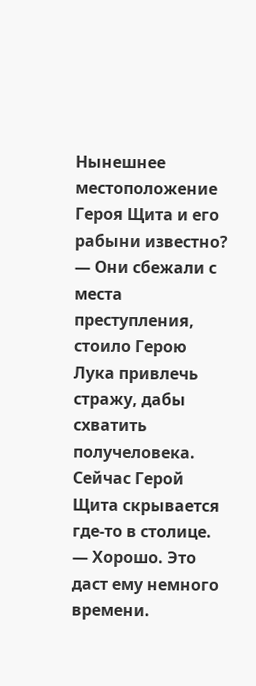Нынешнее местоположение Героя Щита и его рабыни известно?
— Они сбежали с места преступления, стоило Герою Лука привлечь стражу, дабы схватить получеловека. Сейчас Герой Щита скрывается где-то в столице.
— Хорошо. Это даст ему немного времени.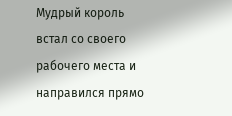Мудрый король встал со своего рабочего места и направился прямо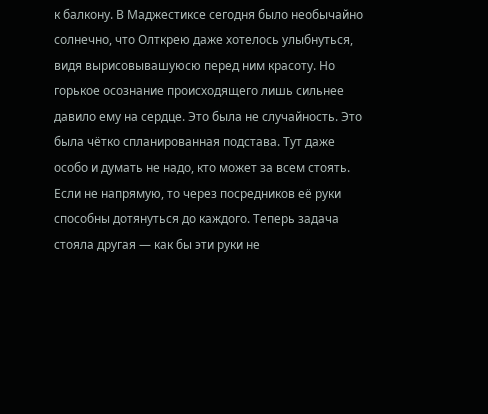к балкону. В Маджестиксе сегодня было необычайно солнечно, что Олткрею даже хотелось улыбнуться, видя вырисовывашуюсю перед ним красоту. Но горькое осознание происходящего лишь сильнее давило ему на сердце. Это была не случайность. Это была чётко спланированная подстава. Тут даже особо и думать не надо, кто может за всем стоять. Если не напрямую, то через посредников её руки способны дотянуться до каждого. Теперь задача стояла другая — как бы эти руки не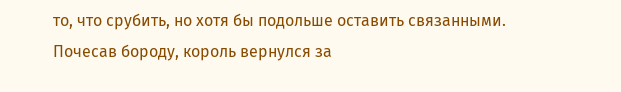то, что срубить, но хотя бы подольше оставить связанными.
Почесав бороду, король вернулся за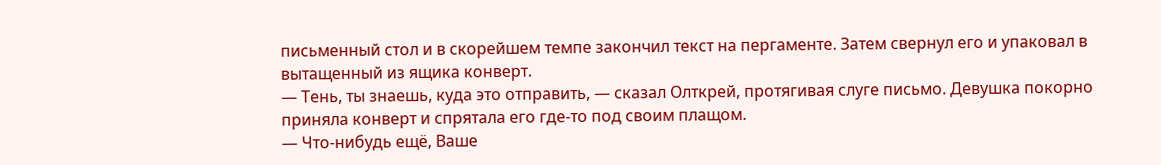письменный стол и в скорейшем темпе закончил текст на пергаменте. Затем свернул его и упаковал в вытащенный из ящика конверт.
— Тень, ты знаешь, куда это отправить, — сказал Олткрей, протягивая слуге письмо. Девушка покорно приняла конверт и спрятала его где-то под своим плащом.
— Что-нибудь ещё, Ваше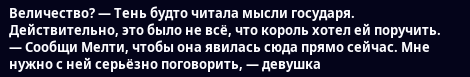Величество? — Тень будто читала мысли государя. Действительно, это было не всё, что король хотел ей поручить.
— Сообщи Мелти, чтобы она явилась сюда прямо сейчас. Мне нужно с ней серьёзно поговорить, — девушка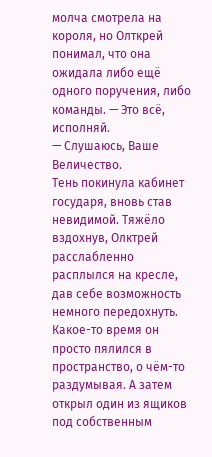молча смотрела на короля, но Олткрей понимал, что она ожидала либо ещё одного поручения, либо команды. — Это всё, исполняй.
— Слушаюсь, Ваше Величество.
Тень покинула кабинет государя, вновь став невидимой. Тяжёло вздохнув, Олктрей расслабленно расплылся на кресле, дав себе возможность немного передохнуть. Какое-то время он просто пялился в пространство, о чём-то раздумывая. А затем открыл один из ящиков под собственным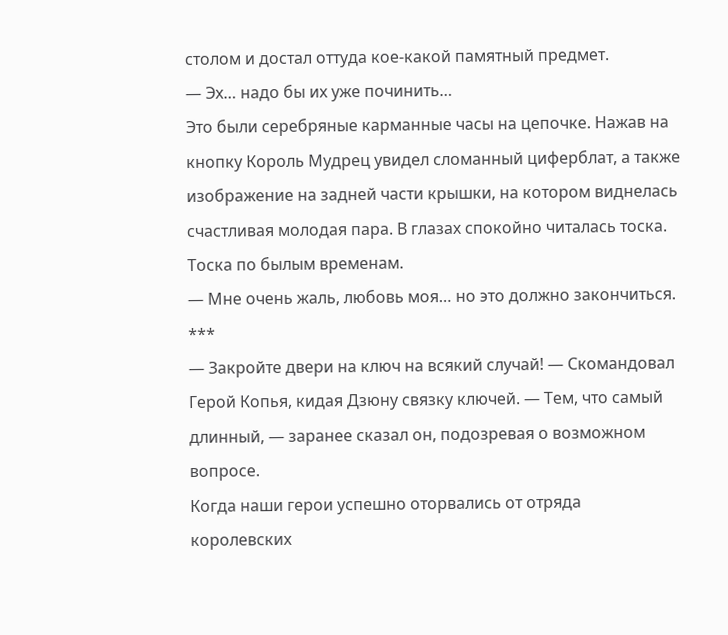столом и достал оттуда кое-какой памятный предмет.
— Эх… надо бы их уже починить…
Это были серебряные карманные часы на цепочке. Нажав на кнопку Король Мудрец увидел сломанный циферблат, а также изображение на задней части крышки, на котором виднелась счастливая молодая пара. В глазах спокойно читалась тоска. Тоска по былым временам.
— Мне очень жаль, любовь моя… но это должно закончиться.
***
— Закройте двери на ключ на всякий случай! — Скомандовал Герой Копья, кидая Дзюну связку ключей. — Тем, что самый длинный, — заранее сказал он, подозревая о возможном вопросе.
Когда наши герои успешно оторвались от отряда королевских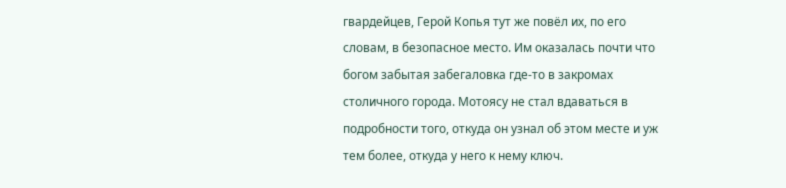гвардейцев, Герой Копья тут же повёл их, по его словам, в безопасное место. Им оказалась почти что богом забытая забегаловка где-то в закромах столичного города. Мотоясу не стал вдаваться в подробности того, откуда он узнал об этом месте и уж тем более, откуда у него к нему ключ.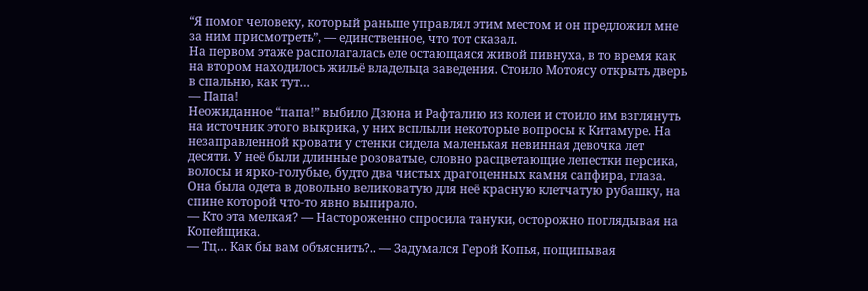“Я помог человеку, который раньше управлял этим местом и он предложил мне за ним присмотреть”, — единственное, что тот сказал.
На первом этаже располагалась еле остающаяся живой пивнуха, в то время как на втором находилось жильё владельца заведения. Стоило Мотоясу открыть дверь в спальню, как тут…
— Папа!
Неожиданное “папа!” выбило Дзюна и Рафталию из колеи и стоило им взглянуть на источник этого выкрика, у них всплыли некоторые вопросы к Китамуре. На незаправленной кровати у стенки сидела маленькая невинная девочка лет десяти. У неё были длинные розоватые, словно расцветающие лепестки персика, волосы и ярко-голубые, будто два чистых драгоценных камня сапфира, глаза. Она была одета в довольно великоватую для неё красную клетчатую рубашку, на спине которой что-то явно выпирало.
— Кто эта мелкая? — Настороженно спросила тануки, осторожно поглядывая на Копейщика.
— Тц… Как бы вам объяснить?.. — Задумался Герой Копья, пощипывая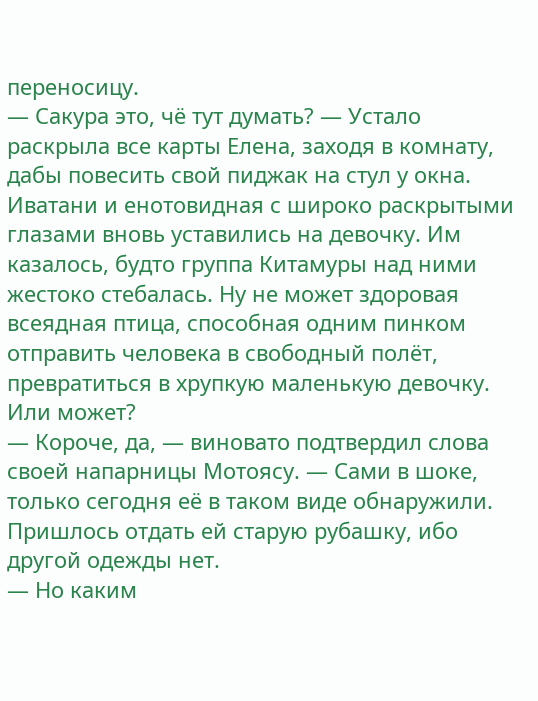переносицу.
— Сакура это, чё тут думать? — Устало раскрыла все карты Елена, заходя в комнату, дабы повесить свой пиджак на стул у окна.
Иватани и енотовидная с широко раскрытыми глазами вновь уставились на девочку. Им казалось, будто группа Китамуры над ними жестоко стебалась. Ну не может здоровая всеядная птица, способная одним пинком отправить человека в свободный полёт, превратиться в хрупкую маленькую девочку. Или может?
— Короче, да, — виновато подтвердил слова своей напарницы Мотоясу. — Сами в шоке, только сегодня её в таком виде обнаружили. Пришлось отдать ей старую рубашку, ибо другой одежды нет.
— Но каким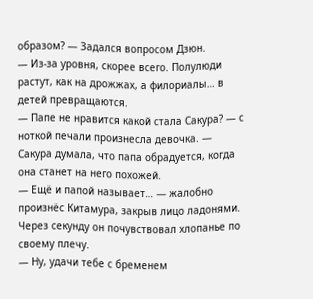образом? — Задался вопросом Дзюн.
— Из-за уровня, скорее всего. Полулюди растут, как на дрожжах, а филориалы… в детей превращаются.
— Папе не нравится какой стала Сакура? — с ноткой печали произнесла девочка. — Сакура думала, что папа обрадуется, когда она станет на него похожей.
— Ещё и папой называет… — жалобно произнёс Китамура, закрыв лицо ладонями. Через секунду он почувствовал хлопанье по своему плечу.
— Ну, удачи тебе с бременем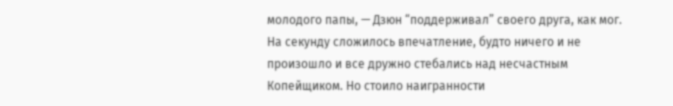молодого папы, — Дзюн “поддерживал” своего друга, как мог.
На секунду сложилось впечатление, будто ничего и не произошло и все дружно стебались над несчастным Копейщиком. Но стоило наигранности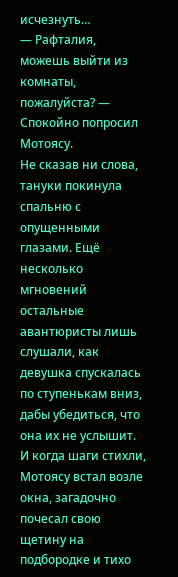исчезнуть…
— Рафталия, можешь выйти из комнаты, пожалуйста? — Спокойно попросил Мотоясу.
Не сказав ни слова, тануки покинула спальню с опущенными глазами. Ещё несколько мгновений остальные авантюристы лишь слушали, как девушка спускалась по ступенькам вниз, дабы убедиться, что она их не услышит. И когда шаги стихли, Мотоясу встал возле окна, загадочно почесал свою щетину на подбородке и тихо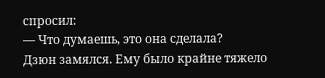спросил:
— Что думаешь, это она сделала?
Дзюн замялся. Ему было крайне тяжело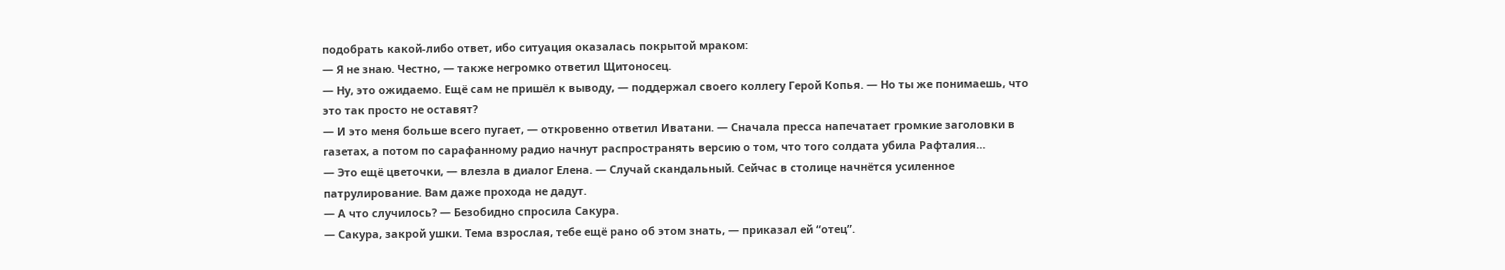подобрать какой-либо ответ, ибо ситуация оказалась покрытой мраком:
— Я не знаю. Честно, — также негромко ответил Щитоносец.
— Ну, это ожидаемо. Ещё сам не пришёл к выводу, — поддержал своего коллегу Герой Копья. — Но ты же понимаешь, что это так просто не оставят?
— И это меня больше всего пугает, — откровенно ответил Иватани. — Сначала пресса напечатает громкие заголовки в газетах, а потом по сарафанному радио начнут распространять версию о том, что того солдата убила Рафталия…
— Это ещё цветочки, — влезла в диалог Елена. — Случай скандальный. Сейчас в столице начнётся усиленное патрулирование. Вам даже прохода не дадут.
— А что случилось? — Безобидно спросила Сакура.
— Сакура, закрой ушки. Тема взрослая, тебе ещё рано об этом знать, — приказал ей “отец”.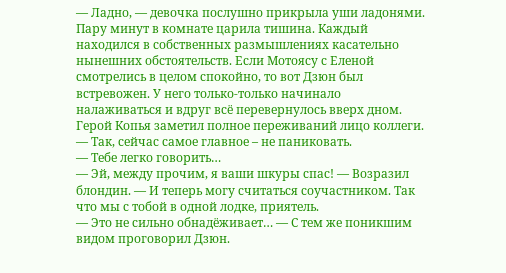— Ладно, — девочка послушно прикрыла уши ладонями.
Пару минут в комнате царила тишина. Каждый находился в собственных размышлениях касательно нынешних обстоятельств. Если Мотоясу с Еленой смотрелись в целом спокойно, то вот Дзюн был встревожен. У него только-только начинало налаживаться и вдруг всё перевернулось вверх дном. Герой Копья заметил полное переживаний лицо коллеги.
— Так, сейчас самое главное – не паниковать.
— Тебе легко говорить…
— Эй, между прочим, я ваши шкуры спас! — Возразил блондин. — И теперь могу считаться соучастником. Так что мы с тобой в одной лодке, приятель.
— Это не сильно обнадёживает… — С тем же поникшим видом проговорил Дзюн.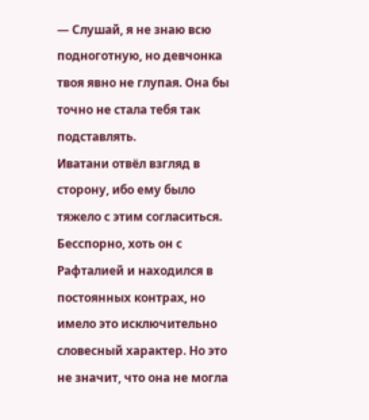— Слушай, я не знаю всю подноготную, но девчонка твоя явно не глупая. Она бы точно не стала тебя так подставлять.
Иватани отвёл взгляд в сторону, ибо ему было тяжело с этим согласиться. Бесспорно, хоть он с Рафталией и находился в постоянных контрах, но имело это исключительно словесный характер. Но это не значит, что она не могла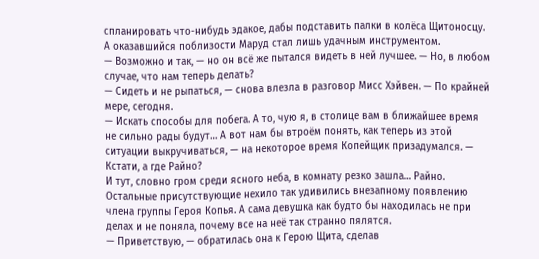спланировать что-нибудь эдакое, дабы подставить палки в колёса Щитоносцу. А оказавшийся поблизости Маруд стал лишь удачным инструментом.
— Возможно и так, — но он всё же пытался видеть в ней лучшее. — Но, в любом случае, что нам теперь делать?
— Сидеть и не рыпаться, — снова влезла в разговор Мисс Хэйвен. — По крайней мере, сегодня.
— Искать способы для побега. А то, чую я, в столице вам в ближайшее время не сильно рады будут… А вот нам бы втроём понять, как теперь из этой ситуации выкручиваться, — на некоторое время Копейщик призадумался. — Кстати, а где Райно?
И тут, словно гром среди ясного неба, в комнату резко зашла… Райно. Остальные присутствующие нехило так удивились внезапному появлению члена группы Героя Копья. А сама девушка как будто бы находилась не при делах и не поняла, почему все на неё так странно пялятся.
— Приветствую, — обратилась она к Герою Щита, сделав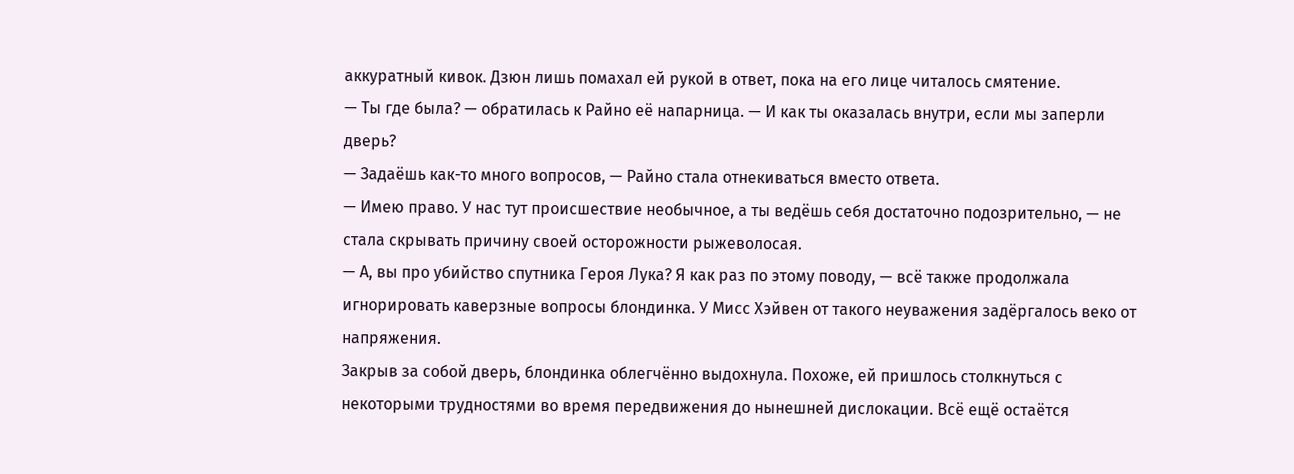аккуратный кивок. Дзюн лишь помахал ей рукой в ответ, пока на его лице читалось смятение.
— Ты где была? — обратилась к Райно её напарница. — И как ты оказалась внутри, если мы заперли дверь?
— Задаёшь как-то много вопросов, — Райно стала отнекиваться вместо ответа.
— Имею право. У нас тут происшествие необычное, а ты ведёшь себя достаточно подозрительно, — не стала скрывать причину своей осторожности рыжеволосая.
— А, вы про убийство спутника Героя Лука? Я как раз по этому поводу, — всё также продолжала игнорировать каверзные вопросы блондинка. У Мисс Хэйвен от такого неуважения задёргалось веко от напряжения.
Закрыв за собой дверь, блондинка облегчённо выдохнула. Похоже, ей пришлось столкнуться с некоторыми трудностями во время передвижения до нынешней дислокации. Всё ещё остаётся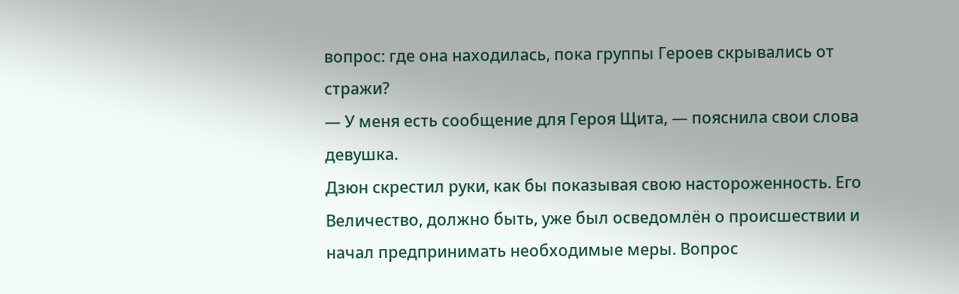вопрос: где она находилась, пока группы Героев скрывались от стражи?
— У меня есть сообщение для Героя Щита, — пояснила свои слова девушка.
Дзюн скрестил руки, как бы показывая свою настороженность. Его Величество, должно быть, уже был осведомлён о происшествии и начал предпринимать необходимые меры. Вопрос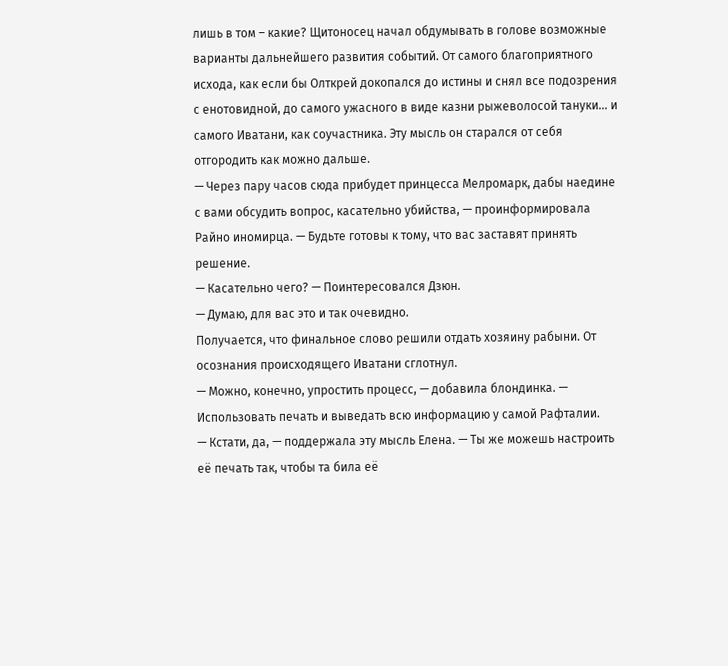лишь в том – какие? Щитоносец начал обдумывать в голове возможные варианты дальнейшего развития событий. От самого благоприятного исхода, как если бы Олткрей докопался до истины и снял все подозрения с енотовидной, до самого ужасного в виде казни рыжеволосой тануки… и самого Иватани, как соучастника. Эту мысль он старался от себя отгородить как можно дальше.
— Через пару часов сюда прибудет принцесса Мелромарк, дабы наедине с вами обсудить вопрос, касательно убийства, — проинформировала Райно иномирца. — Будьте готовы к тому, что вас заставят принять решение.
— Касательно чего? — Поинтересовался Дзюн.
— Думаю, для вас это и так очевидно.
Получается, что финальное слово решили отдать хозяину рабыни. От осознания происходящего Иватани сглотнул.
— Можно, конечно, упростить процесс, — добавила блондинка. — Использовать печать и выведать всю информацию у самой Рафталии.
— Кстати, да, — поддержала эту мысль Елена. — Ты же можешь настроить её печать так, чтобы та била её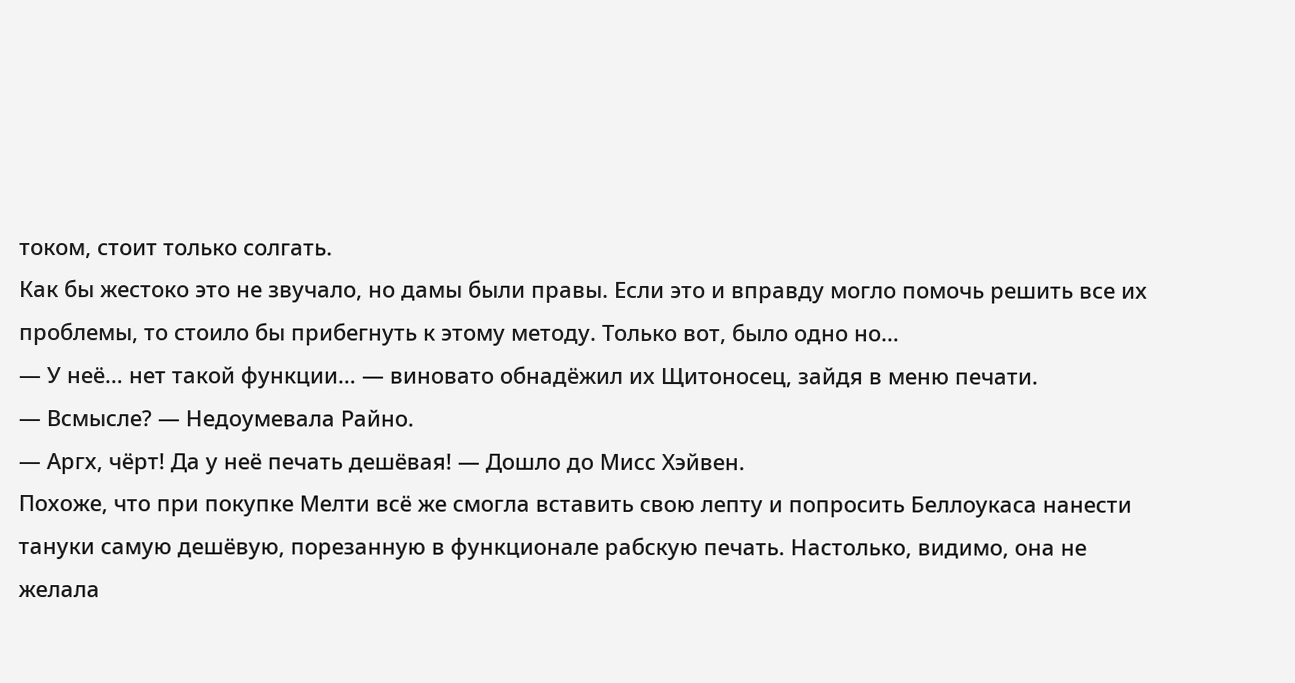током, стоит только солгать.
Как бы жестоко это не звучало, но дамы были правы. Если это и вправду могло помочь решить все их проблемы, то стоило бы прибегнуть к этому методу. Только вот, было одно но…
— У неё… нет такой функции… — виновато обнадёжил их Щитоносец, зайдя в меню печати.
— Всмысле? — Недоумевала Райно.
— Аргх, чёрт! Да у неё печать дешёвая! — Дошло до Мисс Хэйвен.
Похоже, что при покупке Мелти всё же смогла вставить свою лепту и попросить Беллоукаса нанести тануки самую дешёвую, порезанную в функционале рабскую печать. Настолько, видимо, она не желала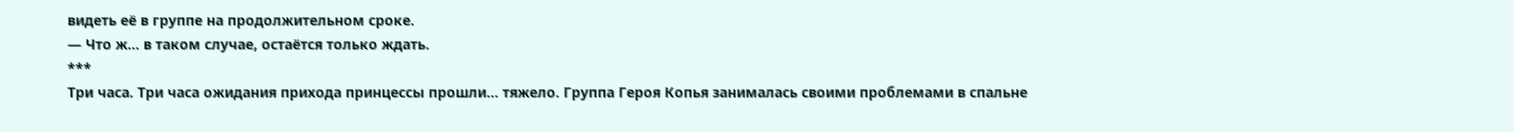видеть её в группе на продолжительном сроке.
— Что ж… в таком случае, остаётся только ждать.
***
Три часа. Три часа ожидания прихода принцессы прошли… тяжело. Группа Героя Копья занималась своими проблемами в спальне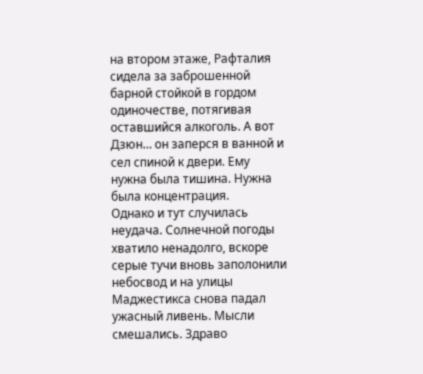на втором этаже, Рафталия сидела за заброшенной барной стойкой в гордом одиночестве, потягивая оставшийся алкоголь. А вот Дзюн… он заперся в ванной и сел спиной к двери. Ему нужна была тишина. Нужна была концентрация.
Однако и тут случилась неудача. Солнечной погоды хватило ненадолго, вскоре серые тучи вновь заполонили небосвод и на улицы Маджестикса снова падал ужасный ливень. Мысли смешались. Здраво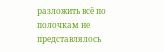разложить всё по полочкам не представлялось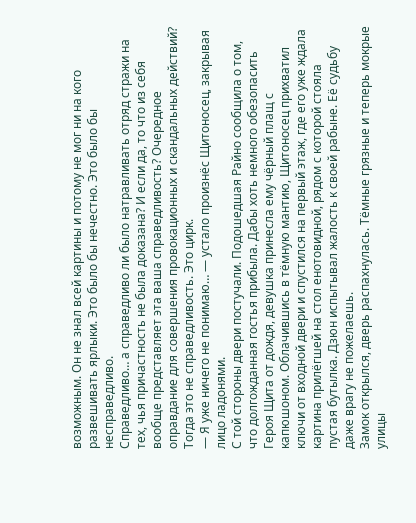возможным. Он не знал всей картины и потому не мог ни на кого развешивать ярлыки. Это было бы нечестно. Это было бы несправедливо.
Справедливо… а справедливо ли было натравливать отряд стражи на тех, чья причастность не была доказана? И если да, то что из себя вообще представляет эта ваша справедливость? Очередное оправдание для совершения провокационных и скандальных действий? Тогда это не справедливость. Это цирк.
— Я уже ничего не понимаю… — устало произнёс Щитоносец, закрывая лицо ладонями.
С той стороны двери постучали. Подошедшая Райно сообщила о том, что долгожданная гостья прибыла. Дабы хоть немного обезопасить Героя Щита от дождя, девушка принесла ему чёрный плащ с капюшоном. Облачившись в тёмную мантию, Щитоносец прихватил ключи от входной двери и спустился на первый этаж, где его уже ждала картина прилёгшей на стол енотовидной, рядом с которой стояла пустая бутылка. Дзюн испытывал жалость к своей рабыне. Её судьбу даже врагу не пожелаешь.
Замок открылся, дверь распахнулась. Тёмные грязные и теперь мокрые улицы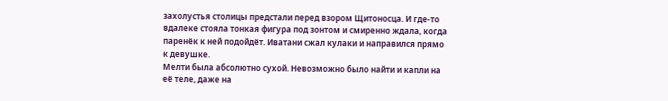захолустья столицы предстали перед взором Щитоносца. И где-то вдалеке стояла тонкая фигура под зонтом и смиренно ждала, когда паренёк к ней подойдёт. Иватани сжал кулаки и направился прямо к девушке.
Мелти была абсолютно сухой. Невозможно было найти и капли на её теле, даже на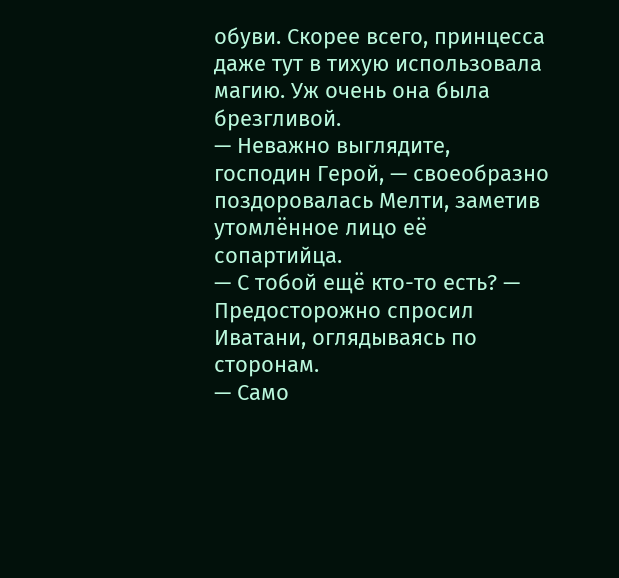обуви. Скорее всего, принцесса даже тут в тихую использовала магию. Уж очень она была брезгливой.
— Неважно выглядите, господин Герой, — своеобразно поздоровалась Мелти, заметив утомлённое лицо её сопартийца.
— С тобой ещё кто-то есть? — Предосторожно спросил Иватани, оглядываясь по сторонам.
— Само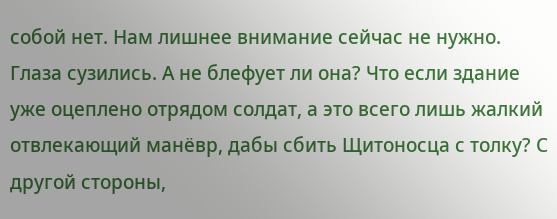собой нет. Нам лишнее внимание сейчас не нужно.
Глаза сузились. А не блефует ли она? Что если здание уже оцеплено отрядом солдат, а это всего лишь жалкий отвлекающий манёвр, дабы сбить Щитоносца с толку? С другой стороны,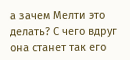а зачем Мелти это делать? С чего вдруг она станет так его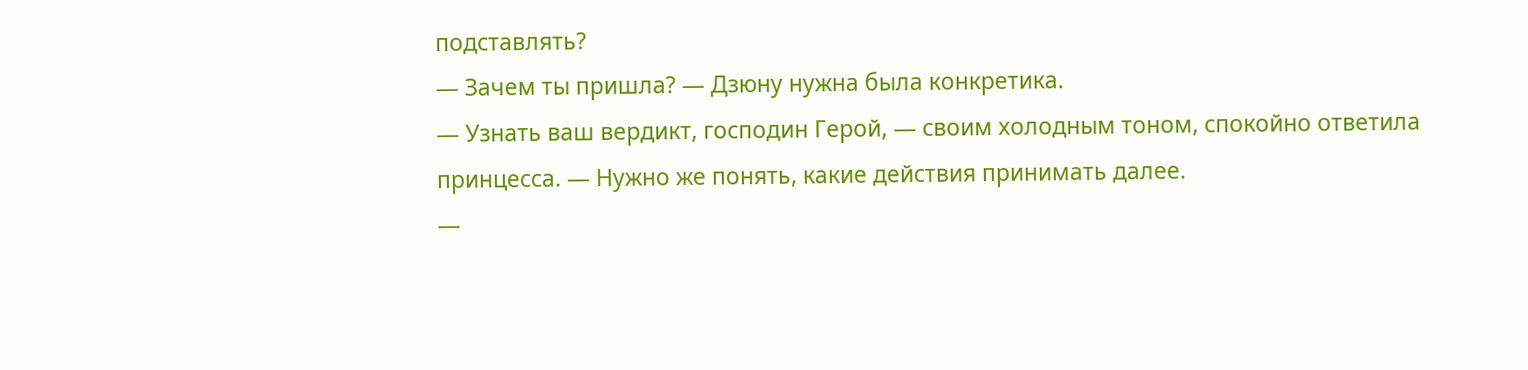подставлять?
— Зачем ты пришла? — Дзюну нужна была конкретика.
— Узнать ваш вердикт, господин Герой, — своим холодным тоном, спокойно ответила принцесса. — Нужно же понять, какие действия принимать далее.
—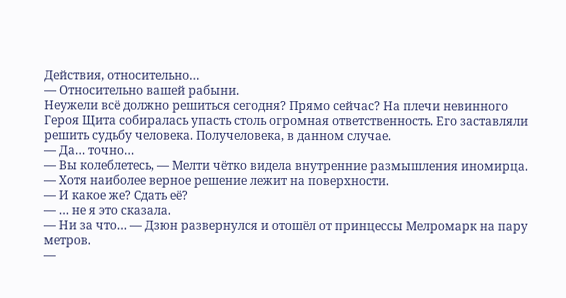Действия, относительно…
— Относительно вашей рабыни.
Неужели всё должно решиться сегодня? Прямо сейчас? На плечи невинного Героя Щита собиралась упасть столь огромная ответственность. Его заставляли решить судьбу человека. Получеловека, в данном случае.
— Да… точно…
— Вы колеблетесь, — Мелти чётко видела внутренние размышления иномирца. — Хотя наиболее верное решение лежит на поверхности.
— И какое же? Сдать её?
— … не я это сказала.
— Ни за что… — Дзюн развернулся и отошёл от принцессы Мелромарк на пару метров.
—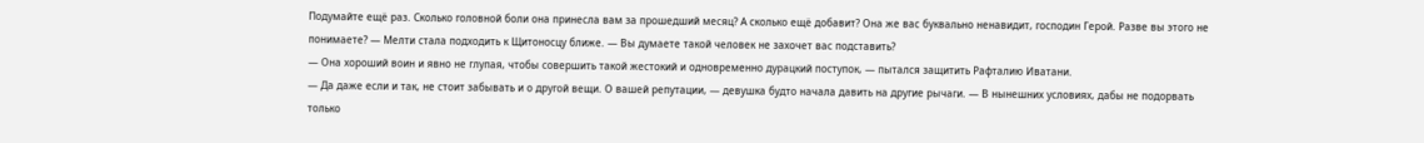Подумайте ещё раз. Сколько головной боли она принесла вам за прошедший месяц? А сколько ещё добавит? Она же вас буквально ненавидит, господин Герой. Разве вы этого не понимаете? — Мелти стала подходить к Щитоносцу ближе. — Вы думаете такой человек не захочет вас подставить?
— Она хороший воин и явно не глупая, чтобы совершить такой жестокий и одновременно дурацкий поступок, — пытался защитить Рафталию Иватани.
— Да даже если и так, не стоит забывать и о другой вещи. О вашей репутации, — девушка будто начала давить на другие рычаги. — В нынешних условиях, дабы не подорвать только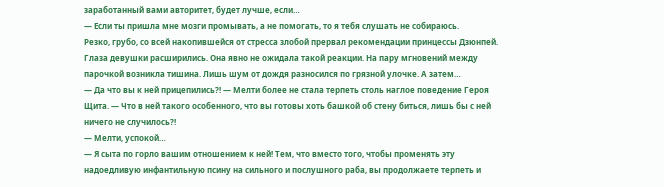заработанный вами авторитет, будет лучше, если…
— Если ты пришла мне мозги промывать, а не помогать, то я тебя слушать не собираюсь.
Резко, грубо, со всей накопившейся от стресса злобой прервал рекомендации принцессы Дзюнпей. Глаза девушки расширились. Она явно не ожидала такой реакции. На пару мгновений между парочкой возникла тишина. Лишь шум от дождя разносился по грязной улочке. А затем…
— Да что вы к ней прицепились?! — Мелти более не стала терпеть столь наглое поведение Героя Щита. — Что в ней такого особенного, что вы готовы хоть башкой об стену биться, лишь бы с ней ничего не случилось?!
— Мелти, успокой…
— Я сыта по горло вашим отношением к ней! Тем, что вместо того, чтобы променять эту надоедливую инфантильную псину на сильного и послушного раба, вы продолжаете терпеть и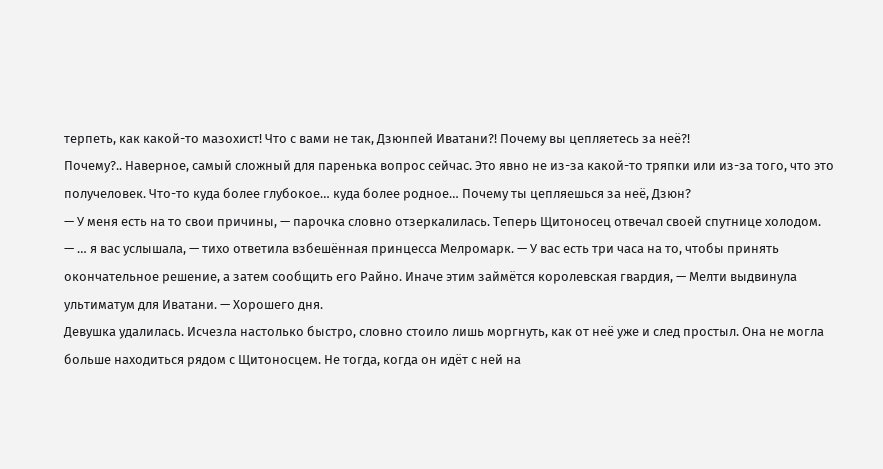терпеть, как какой-то мазохист! Что с вами не так, Дзюнпей Иватани?! Почему вы цепляетесь за неё?!
Почему?.. Наверное, самый сложный для паренька вопрос сейчас. Это явно не из-за какой-то тряпки или из-за того, что это получеловек. Что-то куда более глубокое… куда более родное… Почему ты цепляешься за неё, Дзюн?
— У меня есть на то свои причины, — парочка словно отзеркалилась. Теперь Щитоносец отвечал своей спутнице холодом.
— … я вас услышала, — тихо ответила взбешённая принцесса Мелромарк. — У вас есть три часа на то, чтобы принять окончательное решение, а затем сообщить его Райно. Иначе этим займётся королевская гвардия, — Мелти выдвинула ультиматум для Иватани. — Хорошего дня.
Девушка удалилась. Исчезла настолько быстро, словно стоило лишь моргнуть, как от неё уже и след простыл. Она не могла больше находиться рядом с Щитоносцем. Не тогда, когда он идёт с ней на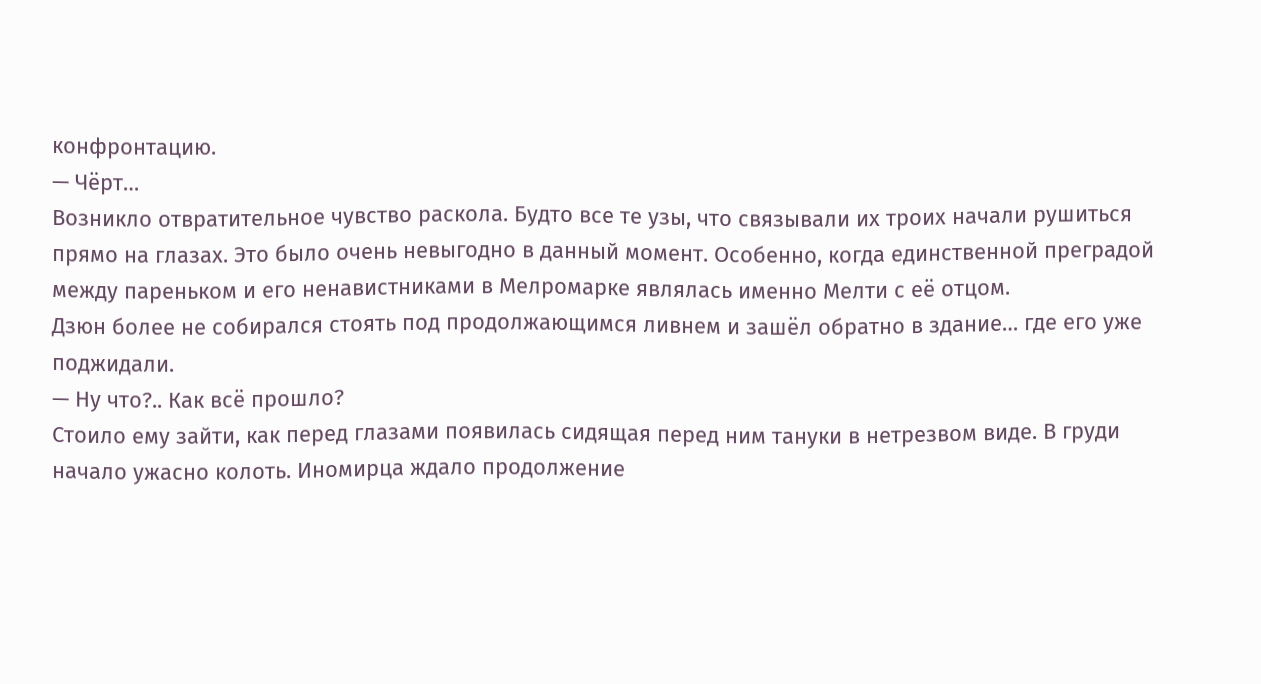конфронтацию.
— Чёрт…
Возникло отвратительное чувство раскола. Будто все те узы, что связывали их троих начали рушиться прямо на глазах. Это было очень невыгодно в данный момент. Особенно, когда единственной преградой между пареньком и его ненавистниками в Мелромарке являлась именно Мелти с её отцом.
Дзюн более не собирался стоять под продолжающимся ливнем и зашёл обратно в здание… где его уже поджидали.
— Ну что?.. Как всё прошло?
Стоило ему зайти, как перед глазами появилась сидящая перед ним тануки в нетрезвом виде. В груди начало ужасно колоть. Иномирца ждало продолжение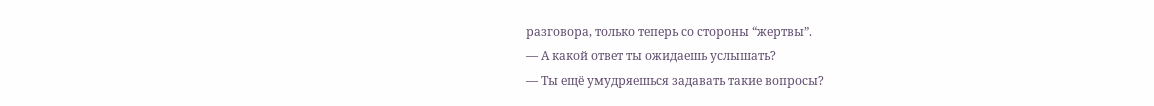разговора, только теперь со стороны “жертвы”.
— А какой ответ ты ожидаешь услышать?
— Ты ещё умудряешься задавать такие вопросы?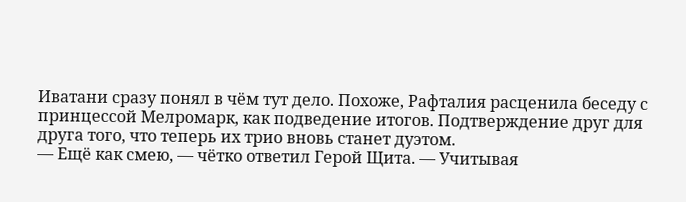Иватани сразу понял в чём тут дело. Похоже, Рафталия расценила беседу с принцессой Мелромарк, как подведение итогов. Подтверждение друг для друга того, что теперь их трио вновь станет дуэтом.
— Ещё как смею, — чётко ответил Герой Щита. — Учитывая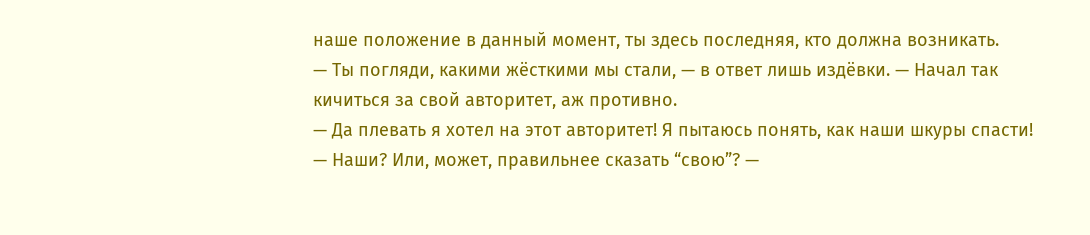наше положение в данный момент, ты здесь последняя, кто должна возникать.
— Ты погляди, какими жёсткими мы стали, — в ответ лишь издёвки. — Начал так кичиться за свой авторитет, аж противно.
— Да плевать я хотел на этот авторитет! Я пытаюсь понять, как наши шкуры спасти!
— Наши? Или, может, правильнее сказать “свою”? —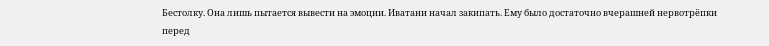Бестолку. Она лишь пытается вывести на эмоции. Иватани начал закипать. Ему было достаточно вчерашней нервотрёпки перед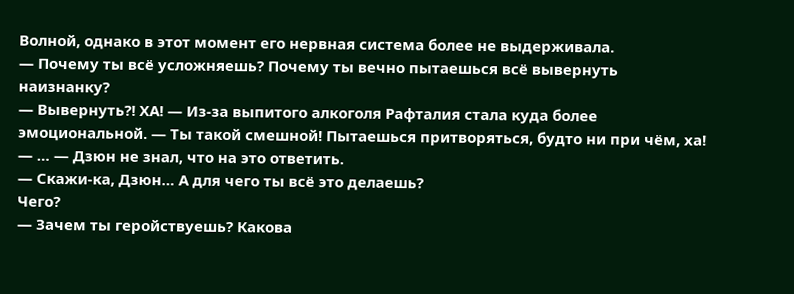Волной, однако в этот момент его нервная система более не выдерживала.
— Почему ты всё усложняешь? Почему ты вечно пытаешься всё вывернуть наизнанку?
— Вывернуть?! ХА! — Из-за выпитого алкоголя Рафталия стала куда более эмоциональной. — Ты такой смешной! Пытаешься притворяться, будто ни при чём, ха!
— … — Дзюн не знал, что на это ответить.
— Скажи-ка, Дзюн… А для чего ты всё это делаешь?
Чего?
— Зачем ты геройствуешь? Какова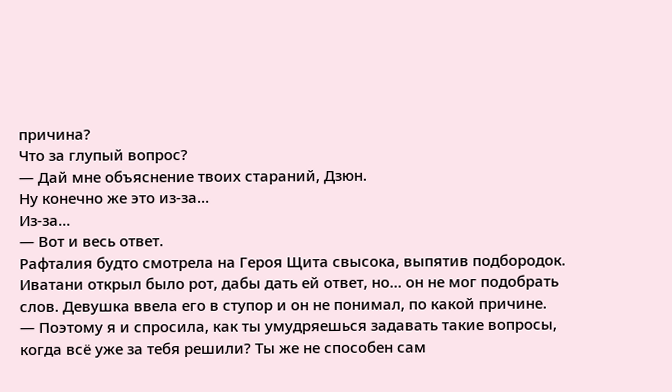причина?
Что за глупый вопрос?
— Дай мне объяснение твоих стараний, Дзюн.
Ну конечно же это из-за…
Из-за…
— Вот и весь ответ.
Рафталия будто смотрела на Героя Щита свысока, выпятив подбородок. Иватани открыл было рот, дабы дать ей ответ, но… он не мог подобрать слов. Девушка ввела его в ступор и он не понимал, по какой причине.
— Поэтому я и спросила, как ты умудряешься задавать такие вопросы, когда всё уже за тебя решили? Ты же не способен сам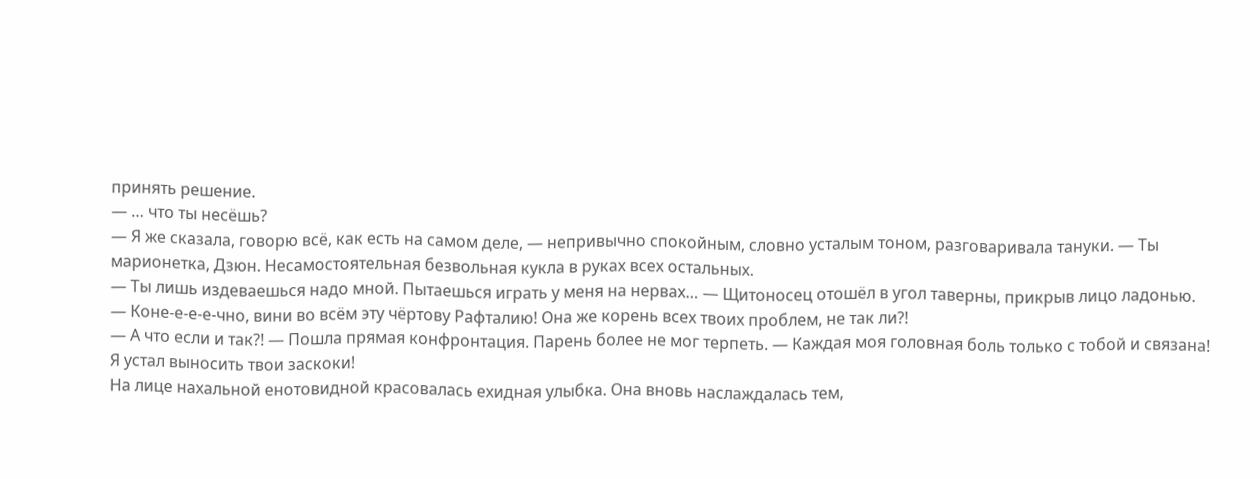принять решение.
— … что ты несёшь?
— Я же сказала, говорю всё, как есть на самом деле, — непривычно спокойным, словно усталым тоном, разговаривала тануки. — Ты марионетка, Дзюн. Несамостоятельная безвольная кукла в руках всех остальных.
— Ты лишь издеваешься надо мной. Пытаешься играть у меня на нервах… — Щитоносец отошёл в угол таверны, прикрыв лицо ладонью.
— Коне-е-е-е-чно, вини во всём эту чёртову Рафталию! Она же корень всех твоих проблем, не так ли?!
— А что если и так?! — Пошла прямая конфронтация. Парень более не мог терпеть. — Каждая моя головная боль только с тобой и связана! Я устал выносить твои заскоки!
На лице нахальной енотовидной красовалась ехидная улыбка. Она вновь наслаждалась тем,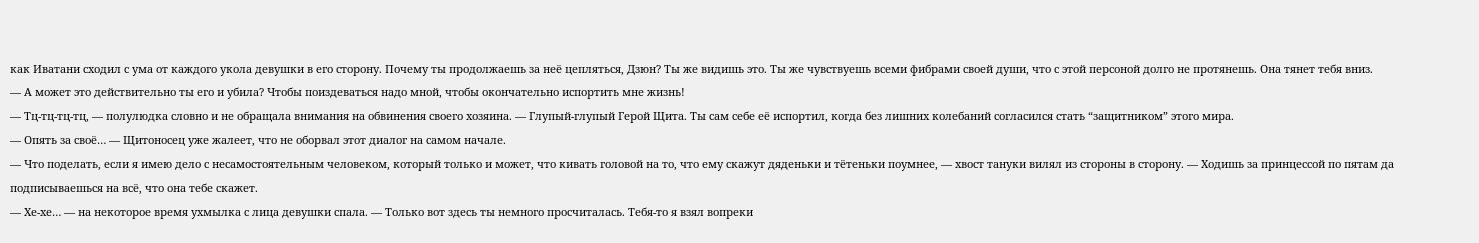как Иватани сходил с ума от каждого укола девушки в его сторону. Почему ты продолжаешь за неё цепляться, Дзюн? Ты же видишь это. Ты же чувствуешь всеми фибрами своей души, что с этой персоной долго не протянешь. Она тянет тебя вниз.
— А может это действительно ты его и убила? Чтобы поиздеваться надо мной, чтобы окончательно испортить мне жизнь!
— Тц-тц-тц-тц, — полулюдка словно и не обращала внимания на обвинения своего хозяина. — Глупый-глупый Герой Щита. Ты сам себе её испортил, когда без лишних колебаний согласился стать “защитником” этого мира.
— Опять за своё… — Щитоносец уже жалеет, что не оборвал этот диалог на самом начале.
— Что поделать, если я имею дело с несамостоятельным человеком, который только и может, что кивать головой на то, что ему скажут дяденьки и тётеньки поумнее, — хвост тануки вилял из стороны в сторону. — Ходишь за принцессой по пятам да подписываешься на всё, что она тебе скажет.
— Хе-хе… — на некоторое время ухмылка с лица девушки спала. — Только вот здесь ты немного просчиталась. Тебя-то я взял вопреки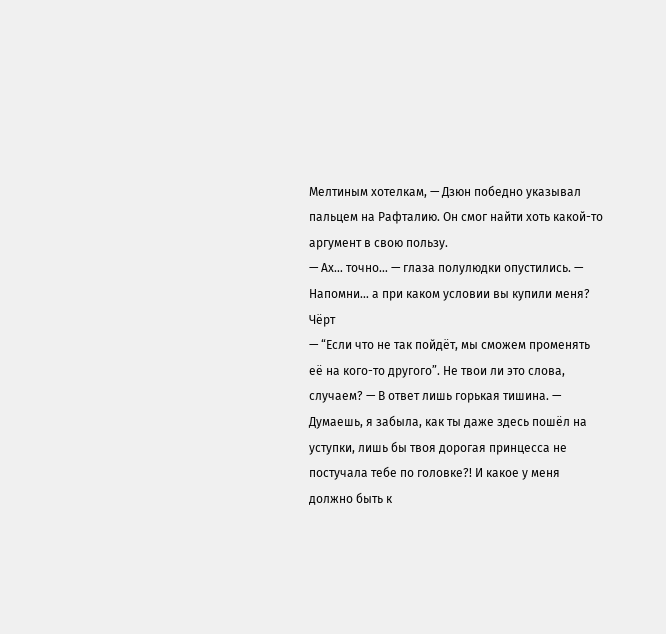Мелтиным хотелкам, — Дзюн победно указывал пальцем на Рафталию. Он смог найти хоть какой-то аргумент в свою пользу.
— Ах… точно… — глаза полулюдки опустились. — Напомни… а при каком условии вы купили меня?
Чёрт
— “Если что не так пойдёт, мы сможем променять её на кого-то другого”. Не твои ли это слова, случаем? — В ответ лишь горькая тишина. — Думаешь, я забыла, как ты даже здесь пошёл на уступки, лишь бы твоя дорогая принцесса не постучала тебе по головке?! И какое у меня должно быть к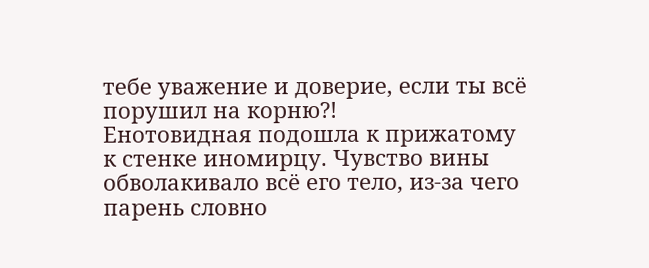тебе уважение и доверие, если ты всё порушил на корню?!
Енотовидная подошла к прижатому к стенке иномирцу. Чувство вины обволакивало всё его тело, из-за чего парень словно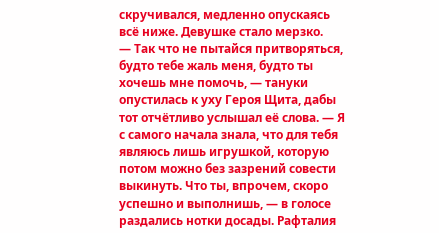скручивался, медленно опускаясь всё ниже. Девушке стало мерзко.
— Так что не пытайся притворяться, будто тебе жаль меня, будто ты хочешь мне помочь, — тануки опустилась к уху Героя Щита, дабы тот отчётливо услышал её слова. — Я с самого начала знала, что для тебя являюсь лишь игрушкой, которую потом можно без зазрений совести выкинуть. Что ты, впрочем, скоро успешно и выполнишь, — в голосе раздались нотки досады. Рафталия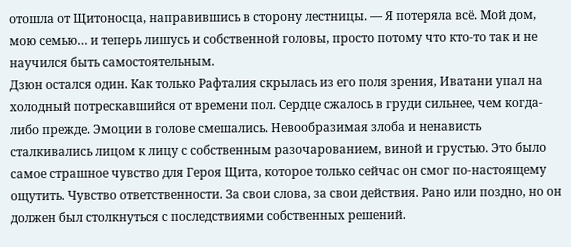отошла от Щитоносца, направившись в сторону лестницы. — Я потеряла всё. Мой дом, мою семью… и теперь лишусь и собственной головы, просто потому что кто-то так и не научился быть самостоятельным.
Дзюн остался один. Как только Рафталия скрылась из его поля зрения, Иватани упал на холодный потрескавшийся от времени пол. Сердце сжалось в груди сильнее, чем когда-либо прежде. Эмоции в голове смешались. Невообразимая злоба и ненависть сталкивались лицом к лицу с собственным разочарованием, виной и грустью. Это было самое страшное чувство для Героя Щита, которое только сейчас он смог по-настоящему ощутить. Чувство ответственности. За свои слова, за свои действия. Рано или поздно, но он должен был столкнуться с последствиями собственных решений.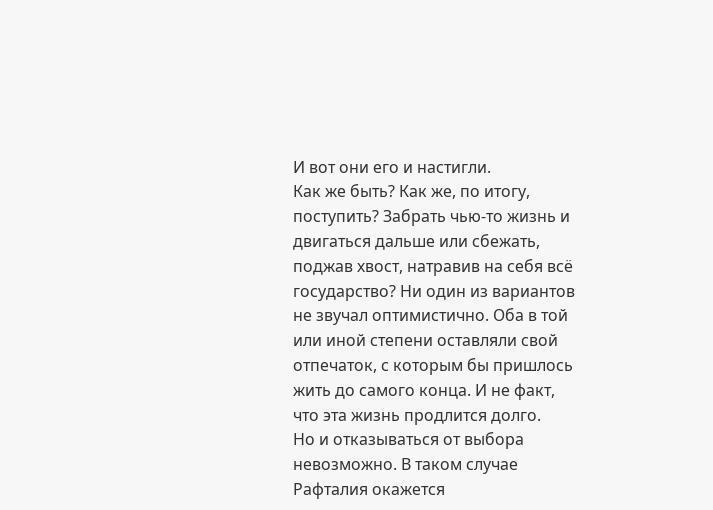И вот они его и настигли.
Как же быть? Как же, по итогу, поступить? Забрать чью-то жизнь и двигаться дальше или сбежать, поджав хвост, натравив на себя всё государство? Ни один из вариантов не звучал оптимистично. Оба в той или иной степени оставляли свой отпечаток, с которым бы пришлось жить до самого конца. И не факт, что эта жизнь продлится долго.
Но и отказываться от выбора невозможно. В таком случае Рафталия окажется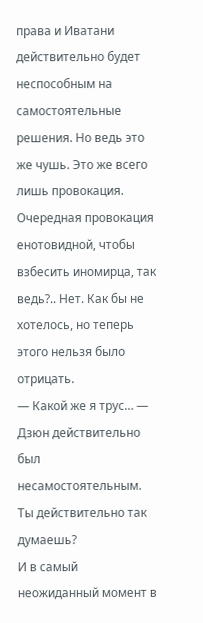права и Иватани действительно будет неспособным на самостоятельные решения. Но ведь это же чушь. Это же всего лишь провокация. Очередная провокация енотовидной, чтобы взбесить иномирца, так ведь?.. Нет. Как бы не хотелось, но теперь этого нельзя было отрицать.
— Какой же я трус… — Дзюн действительно был несамостоятельным.
Ты действительно так думаешь?
И в самый неожиданный момент в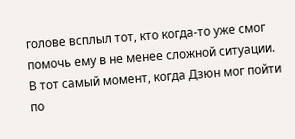голове всплыл тот, кто когда-то уже смог помочь ему в не менее сложной ситуации. В тот самый момент, когда Дзюн мог пойти по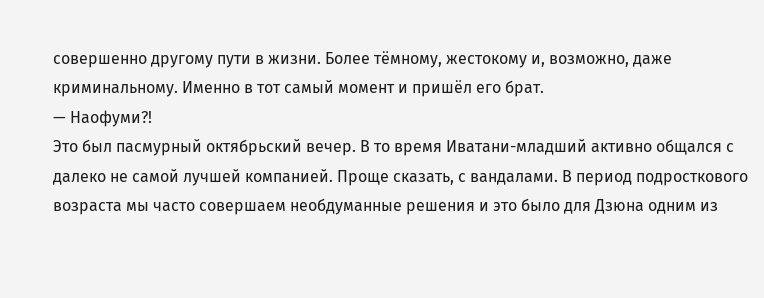совершенно другому пути в жизни. Более тёмному, жестокому и, возможно, даже криминальному. Именно в тот самый момент и пришёл его брат.
— Наофуми?!
Это был пасмурный октябрьский вечер. В то время Иватани-младший активно общался с далеко не самой лучшей компанией. Проще сказать, с вандалами. В период подросткового возраста мы часто совершаем необдуманные решения и это было для Дзюна одним из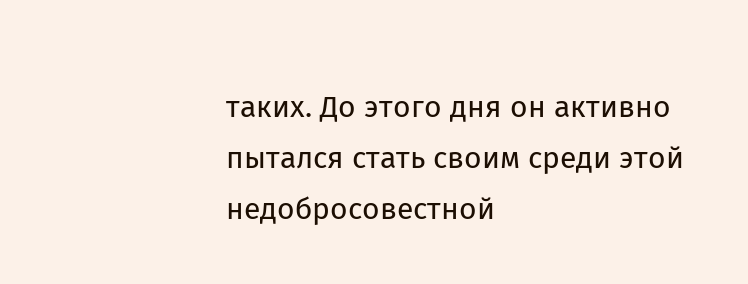таких. До этого дня он активно пытался стать своим среди этой недобросовестной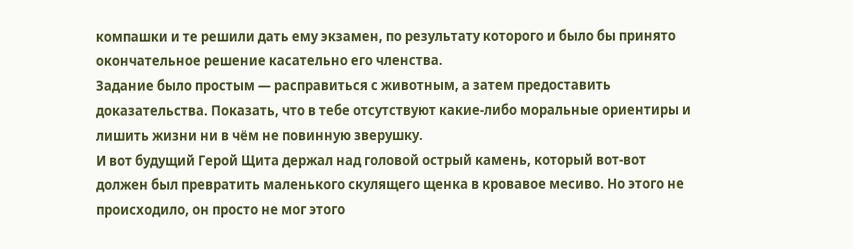компашки и те решили дать ему экзамен, по результату которого и было бы принято окончательное решение касательно его членства.
Задание было простым — расправиться с животным, а затем предоставить доказательства. Показать, что в тебе отсутствуют какие-либо моральные ориентиры и лишить жизни ни в чём не повинную зверушку.
И вот будущий Герой Щита держал над головой острый камень, который вот-вот должен был превратить маленького скулящего щенка в кровавое месиво. Но этого не происходило, он просто не мог этого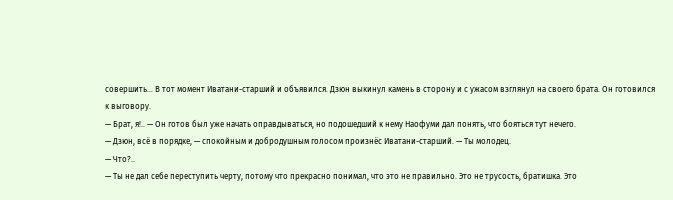совершить… В тот момент Иватани-старший и объявился. Дзюн выкинул камень в сторону и с ужасом взглянул на своего брата. Он готовился к выговору.
— Брат, я!.. — Он готов был уже начать оправдываться, но подошедший к нему Наофуми дал понять, что бояться тут нечего.
— Дзюн, всё в порядке, — спокойным и добродушным голосом произнёс Иватани-старший. — Ты молодец.
— Что?..
— Ты не дал себе переступить черту, потому что прекрасно понимал, что это не правильно. Это не трусость, братишка. Это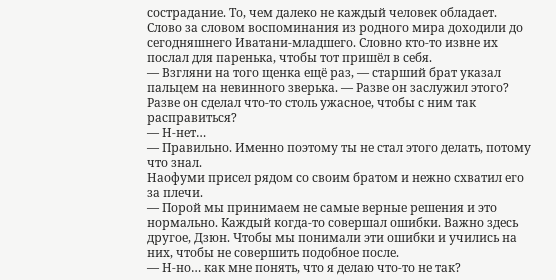сострадание. То, чем далеко не каждый человек обладает.
Слово за словом воспоминания из родного мира доходили до сегодняшнего Иватани-младшего. Словно кто-то извне их послал для паренька, чтобы тот пришёл в себя.
— Взгляни на того щенка ещё раз, — старший брат указал пальцем на невинного зверька. — Разве он заслужил этого? Разве он сделал что-то столь ужасное, чтобы с ним так расправиться?
— Н-нет…
— Правильно. Именно поэтому ты не стал этого делать, потому что знал.
Наофуми присел рядом со своим братом и нежно схватил его за плечи.
— Порой мы принимаем не самые верные решения и это нормально. Каждый когда-то совершал ошибки. Важно здесь другое, Дзюн. Чтобы мы понимали эти ошибки и учились на них, чтобы не совершить подобное после.
— Н-но… как мне понять, что я делаю что-то не так?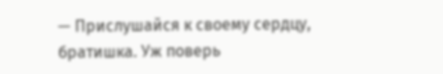— Прислушайся к своему сердцу, братишка. Уж поверь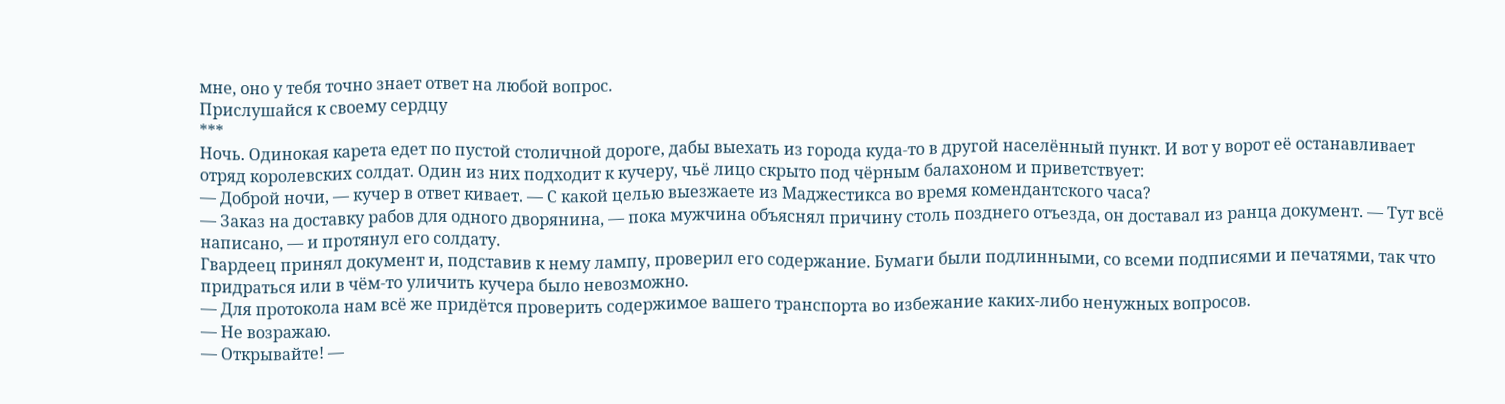мне, оно у тебя точно знает ответ на любой вопрос.
Прислушайся к своему сердцу
***
Ночь. Одинокая карета едет по пустой столичной дороге, дабы выехать из города куда-то в другой населённый пункт. И вот у ворот её останавливает отряд королевских солдат. Один из них подходит к кучеру, чьё лицо скрыто под чёрным балахоном и приветствует:
— Доброй ночи, — кучер в ответ кивает. — С какой целью выезжаете из Маджестикса во время комендантского часа?
— Заказ на доставку рабов для одного дворянина, — пока мужчина объяснял причину столь позднего отъезда, он доставал из ранца документ. — Тут всё написано, — и протянул его солдату.
Гвардеец принял документ и, подставив к нему лампу, проверил его содержание. Бумаги были подлинными, со всеми подписями и печатями, так что придраться или в чём-то уличить кучера было невозможно.
— Для протокола нам всё же придётся проверить содержимое вашего транспорта во избежание каких-либо ненужных вопросов.
— Не возражаю.
— Открывайте! —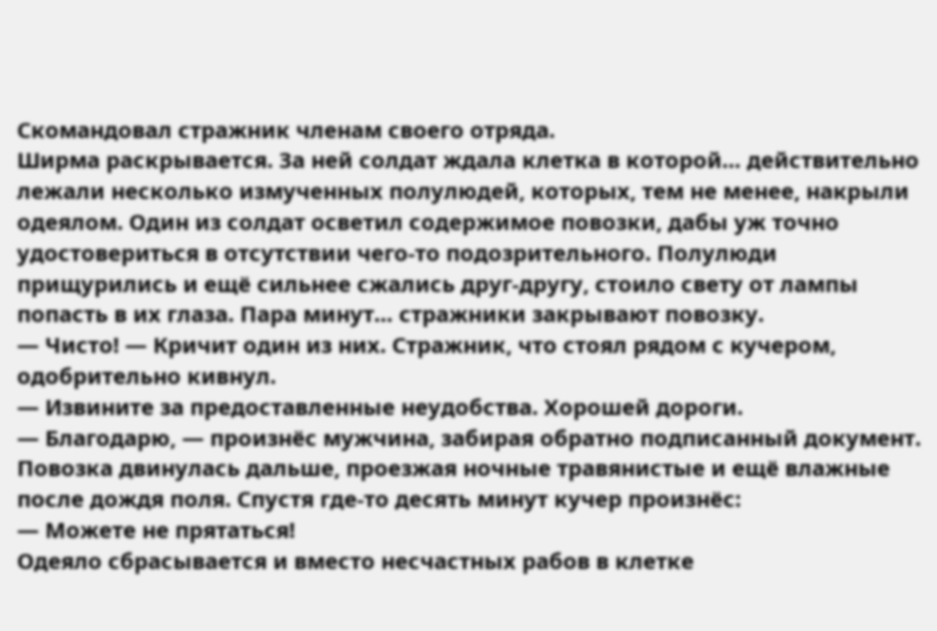Скомандовал стражник членам своего отряда.
Ширма раскрывается. За ней солдат ждала клетка в которой… действительно лежали несколько измученных полулюдей, которых, тем не менее, накрыли одеялом. Один из солдат осветил содержимое повозки, дабы уж точно удостовериться в отсутствии чего-то подозрительного. Полулюди прищурились и ещё сильнее сжались друг-другу, стоило свету от лампы попасть в их глаза. Пара минут… стражники закрывают повозку.
— Чисто! — Кричит один из них. Стражник, что стоял рядом с кучером, одобрительно кивнул.
— Извините за предоставленные неудобства. Хорошей дороги.
— Благодарю, — произнёс мужчина, забирая обратно подписанный документ.
Повозка двинулась дальше, проезжая ночные травянистые и ещё влажные после дождя поля. Спустя где-то десять минут кучер произнёс:
— Можете не прятаться!
Одеяло сбрасывается и вместо несчастных рабов в клетке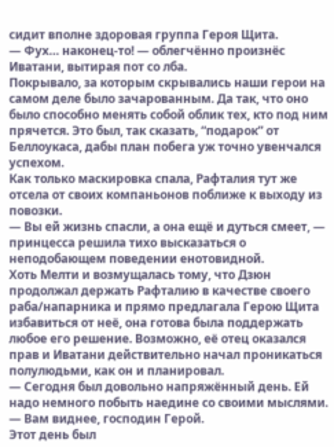сидит вполне здоровая группа Героя Щита.
— Фух… наконец-то! — облегчённо произнёс Иватани, вытирая пот со лба.
Покрывало, за которым скрывались наши герои на самом деле было зачарованным. Да так, что оно было способно менять собой облик тех, кто под ним прячется. Это был, так сказать, “подарок” от Беллоукаса, дабы план побега уж точно увенчался успехом.
Как только маскировка спала, Рафталия тут же отсела от своих компаньонов поближе к выходу из повозки.
— Вы ей жизнь спасли, а она ещё и дуться смеет, — принцесса решила тихо высказаться о неподобающем поведении енотовидной.
Хоть Мелти и возмущалась тому, что Дзюн продолжал держать Рафталию в качестве своего раба/напарника и прямо предлагала Герою Щита избавиться от неё, она готова была поддержать любое его решение. Возможно, её отец оказался прав и Иватани действительно начал проникаться полулюдьми, как он и планировал.
— Сегодня был довольно напряжённый день. Ей надо немного побыть наедине со своими мыслями.
— Вам виднее, господин Герой.
Этот день был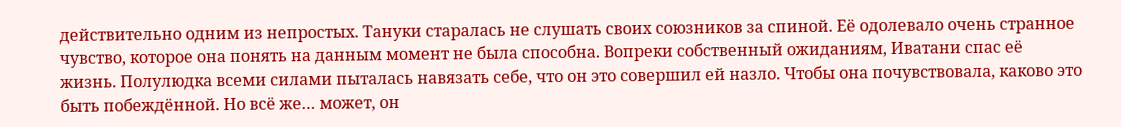действительно одним из непростых. Тануки старалась не слушать своих союзников за спиной. Её одолевало очень странное чувство, которое она понять на данным момент не была способна. Вопреки собственный ожиданиям, Иватани спас её жизнь. Полулюдка всеми силами пыталась навязать себе, что он это совершил ей назло. Чтобы она почувствовала, каково это быть побеждённой. Но всё же… может, он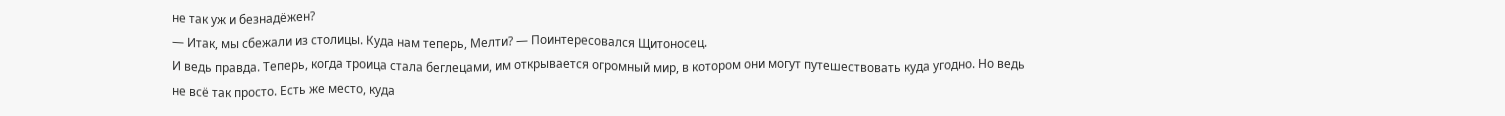не так уж и безнадёжен?
— Итак, мы сбежали из столицы. Куда нам теперь, Мелти? — Поинтересовался Щитоносец.
И ведь правда. Теперь, когда троица стала беглецами, им открывается огромный мир, в котором они могут путешествовать куда угодно. Но ведь не всё так просто. Есть же место, куда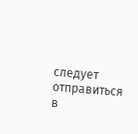следует отправиться в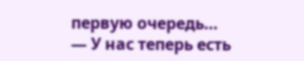первую очередь…
— У нас теперь есть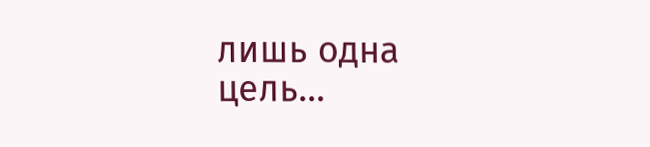лишь одна цель…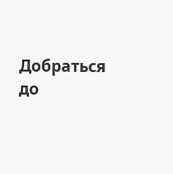Добраться до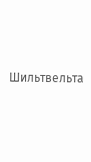Шильтвельта